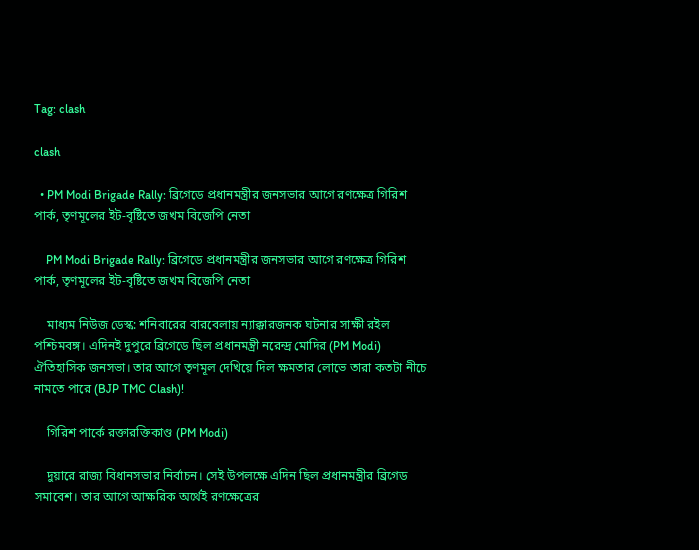Tag: clash

clash

  • PM Modi Brigade Rally: ব্রিগেডে প্রধানমন্ত্রীর জনসভার আগে রণক্ষেত্র গিরিশ পার্ক, তৃণমূলের ইট-বৃষ্টিতে জখম বিজেপি নেতা

    PM Modi Brigade Rally: ব্রিগেডে প্রধানমন্ত্রীর জনসভার আগে রণক্ষেত্র গিরিশ পার্ক, তৃণমূলের ইট-বৃষ্টিতে জখম বিজেপি নেতা

    মাধ্যম নিউজ ডেস্ক: শনিবারের বারবেলায় ন্যাক্কারজনক ঘটনার সাক্ষী রইল পশ্চিমবঙ্গ। এদিনই দুপুরে ব্রিগেডে ছিল প্রধানমন্ত্রী নরেন্দ্র মোদির (PM Modi) ঐতিহাসিক জনসভা। তার আগে তৃণমূল দেখিয়ে দিল ক্ষমতার লোভে তারা কতটা নীচে নামতে পারে (BJP TMC Clash)!

    গিরিশ পার্কে রক্তারক্তিকাণ্ড (PM Modi)

    দুয়ারে রাজ্য বিধানসভার নির্বাচন। সেই উপলক্ষে এদিন ছিল প্রধানমন্ত্রীর ব্রিগেড সমাবেশ। তার আগে আক্ষরিক অর্থেই রণক্ষেত্রের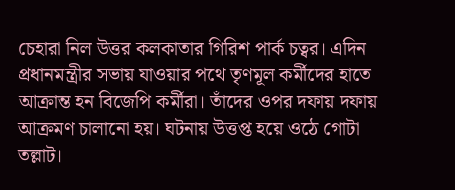চেহারা নিল উত্তর কলকাতার গিরিশ পার্ক চত্বর। এদিন প্রধানমন্ত্রীর সভায় যাওয়ার পথে তৃণমূল কর্মীদের হাতে আক্রান্ত হন বিজেপি কর্মীরা। তাঁদের ওপর দফায় দফায় আক্রমণ চালানো হয়। ঘটনায় উত্তপ্ত হয়ে ওঠে গোটা তল্লাট।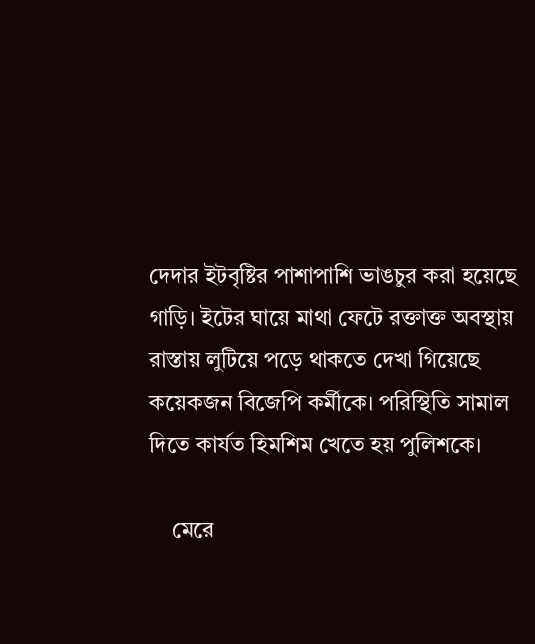দেদার ইটবৃষ্টির পাশাপাশি ভাঙচুর করা হয়েছে গাড়ি। ইটের ঘায়ে মাথা ফেটে রক্তাক্ত অবস্থায় রাস্তায় লুটিয়ে পড়ে থাকতে দেখা গিয়েছে কয়েকজন বিজেপি কর্মীকে। পরিস্থিতি সামাল দিতে কার্যত হিমশিম খেতে হয় পুলিশকে।

    মেরে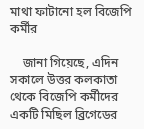মাথা ফাটানো হল বিজেপি কর্মীর

    জানা গিয়েছে, এদিন সকালে উত্তর কলকাতা থেকে বিজেপি কর্মীদের একটি মিছিল ব্রিগেডের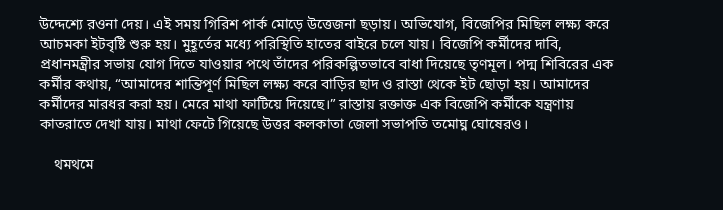উদ্দেশ্যে রওনা দেয়। এই সময় গিরিশ পার্ক মোড়ে উত্তেজনা ছড়ায়। অভিযোগ, বিজেপির মিছিল লক্ষ্য করে আচমকা ইটবৃষ্টি শুরু হয়। মুহূর্তের মধ্যে পরিস্থিতি হাতের বাইরে চলে যায়। বিজেপি কর্মীদের দাবি, প্রধানমন্ত্রীর সভায় যোগ দিতে যাওয়ার পথে তাঁদের পরিকল্পিতভাবে বাধা দিয়েছে তৃণমূল। পদ্ম শিবিরের এক কর্মীর কথায়, “আমাদের শান্তিপূর্ণ মিছিল লক্ষ্য করে বাড়ির ছাদ ও রাস্তা থেকে ইট ছোড়া হয়। আমাদের কর্মীদের মারধর করা হয়। মেরে মাথা ফাটিয়ে দিয়েছে।” রাস্তায় রক্তাক্ত এক বিজেপি কর্মীকে যন্ত্রণায় কাতরাতে দেখা যায়। মাথা ফেটে গিয়েছে উত্তর কলকাতা জেলা সভাপতি তমোঘ্ন ঘোষেরও।

    থমথমে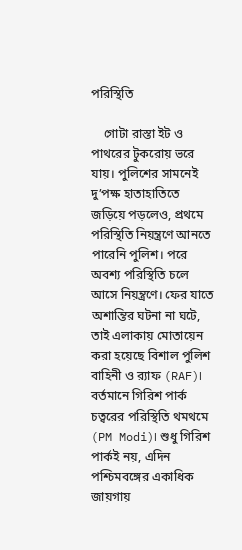পরিস্থিতি

    গোটা রাস্তা ইট ও পাথরের টুকরোয় ভরে যায়। পুলিশের সামনেই দু’পক্ষ হাতাহাতিতে জড়িয়ে পড়লেও, প্রথমে পরিস্থিতি নিয়ন্ত্রণে আনতে পারেনি পুলিশ। পরে অবশ্য পরিস্থিতি চলে আসে নিয়ন্ত্রণে। ফের যাতে অশান্তির ঘটনা না ঘটে, তাই এলাকায় মোতায়েন করা হয়েছে বিশাল পুলিশ বাহিনী ও র‍্যাফ (RAF)। বর্তমানে গিরিশ পার্ক চত্বরের পরিস্থিতি থমথমে (PM Modi)। শুধু গিরিশ পার্কই নয়, এদিন পশ্চিমবঙ্গের একাধিক জায়গায়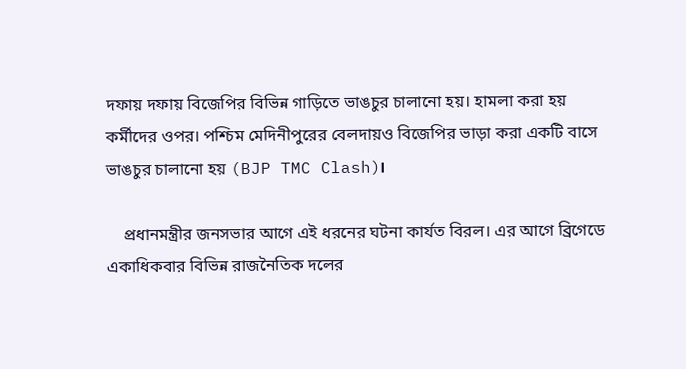দফায় দফায় বিজেপির বিভিন্ন গাড়িতে ভাঙচুর চালানো হয়। হামলা করা হয় কর্মীদের ওপর। পশ্চিম মেদিনীপুরের বেলদায়ও বিজেপির ভাড়া করা একটি বাসে ভাঙচুর চালানো হয় (BJP TMC Clash)।

    প্রধানমন্ত্রীর জনসভার আগে এই ধরনের ঘটনা কার্যত বিরল। এর আগে ব্রিগেডে একাধিকবার বিভিন্ন রাজনৈতিক দলের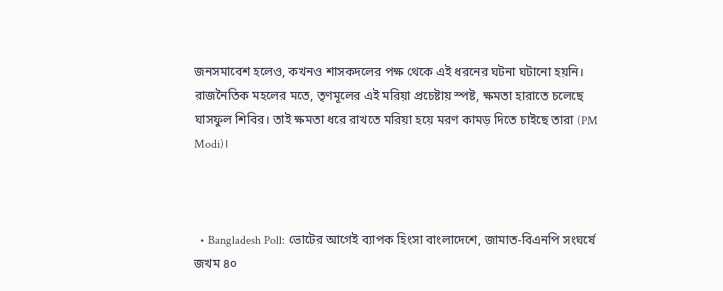জনসমাবেশ হলেও, কখনও শাসকদলের পক্ষ থেকে এই ধরনের ঘটনা ঘটানো হয়নি। রাজনৈতিক মহলের মতে, তৃণমূলের এই মরিয়া প্রচেষ্টায় স্পষ্ট, ক্ষমতা হারাতে চলেছে ঘাসফুল শিবির। তাই ক্ষমতা ধরে রাখতে মরিয়া হয়ে মরণ কামড় দিতে চাইছে তারা (PM Modi)।



  • Bangladesh Poll: ভোটের আগেই ব্যাপক হিংসা বাংলাদেশে, জামাত-বিএনপি সংঘর্ষে জখম ৪০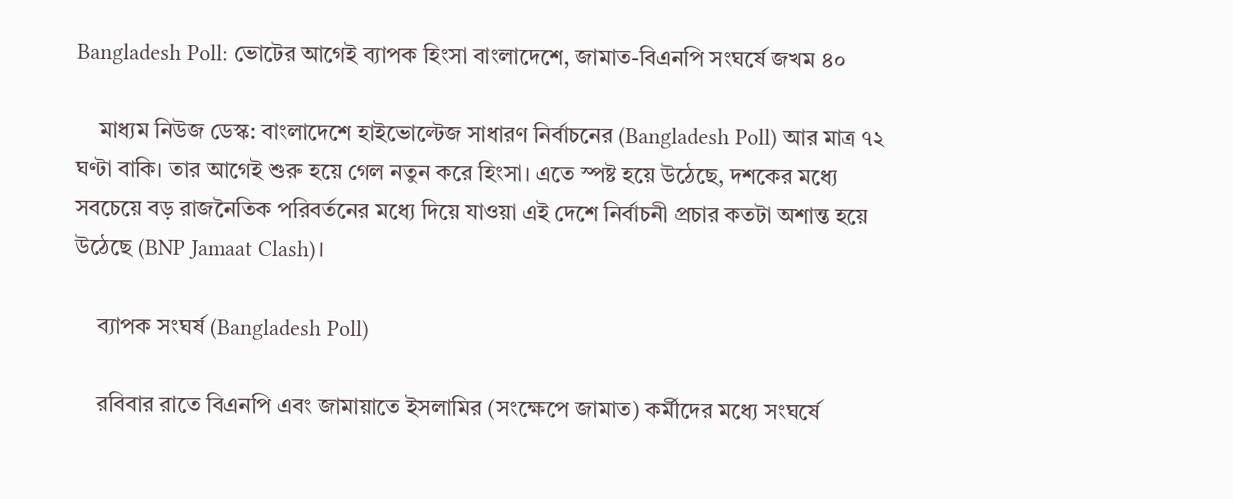Bangladesh Poll: ভোটের আগেই ব্যাপক হিংসা বাংলাদেশে, জামাত-বিএনপি সংঘর্ষে জখম ৪০

    মাধ্যম নিউজ ডেস্ক: বাংলাদেশে হাইভোল্টেজ সাধারণ নির্বাচনের (Bangladesh Poll) আর মাত্র ৭২ ঘণ্টা বাকি। তার আগেই শুরু হয়ে গেল নতুন করে হিংসা। এতে স্পষ্ট হয়ে উঠেছে, দশকের মধ্যে সবচেয়ে বড় রাজনৈতিক পরিবর্তনের মধ্যে দিয়ে যাওয়া এই দেশে নির্বাচনী প্রচার কতটা অশান্ত হয়ে উঠেছে (BNP Jamaat Clash)।

    ব্যাপক সংঘর্ষ (Bangladesh Poll)

    রবিবার রাতে বিএনপি এবং জামায়াতে ইসলামির (সংক্ষেপে জামাত) কর্মীদের মধ্যে সংঘর্ষে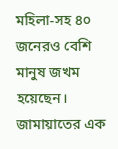মহিলা-সহ ৪০ জনেরও বেশি মানুষ জখম হয়েছেন। জামায়াতের এক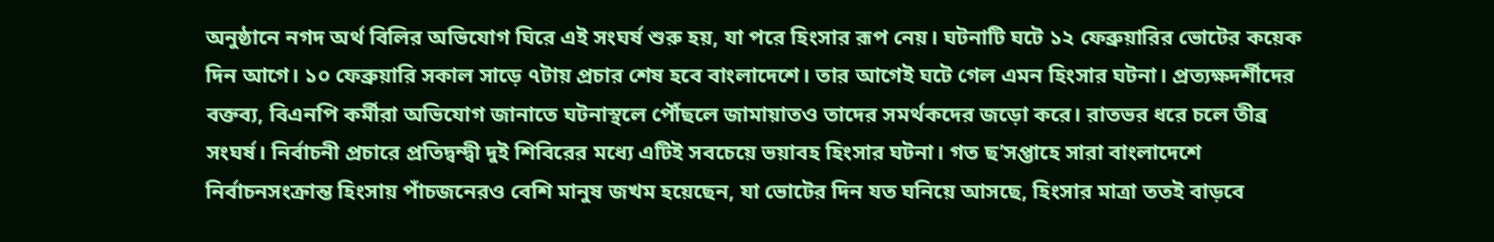অনুষ্ঠানে নগদ অর্থ বিলির অভিযোগ ঘিরে এই সংঘর্ষ শুরু হয়, যা পরে হিংসার রূপ নেয়। ঘটনাটি ঘটে ১২ ফেব্রুয়ারির ভোটের কয়েক দিন আগে। ১০ ফেব্রুয়ারি সকাল সাড়ে ৭টায় প্রচার শেষ হবে বাংলাদেশে। তার আগেই ঘটে গেল এমন হিংসার ঘটনা। প্রত্যক্ষদর্শীদের বক্তব্য, বিএনপি কর্মীরা অভিযোগ জানাতে ঘটনাস্থলে পৌঁছলে জামায়াতও তাদের সমর্থকদের জড়ো করে। রাতভর ধরে চলে তীব্র সংঘর্ষ। নির্বাচনী প্রচারে প্রতিদ্বন্দ্বী দুই শিবিরের মধ্যে এটিই সবচেয়ে ভয়াবহ হিংসার ঘটনা। গত ছ’সপ্তাহে সারা বাংলাদেশে নির্বাচনসংক্রান্ত হিংসায় পাঁচজনেরও বেশি মানুষ জখম হয়েছেন, যা ভোটের দিন যত ঘনিয়ে আসছে, হিংসার মাত্রা ততই বাড়বে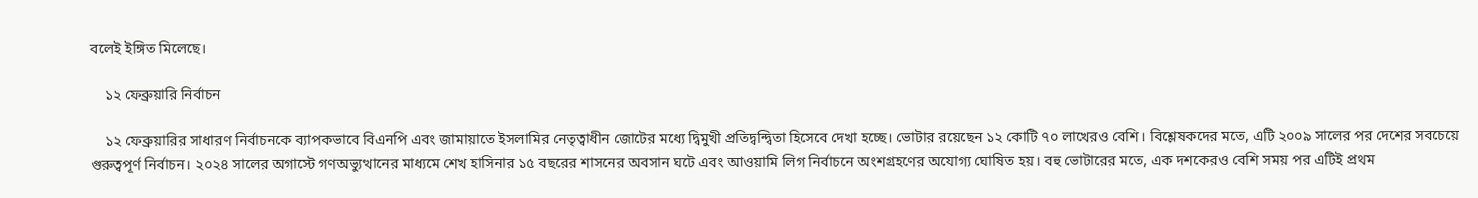বলেই ইঙ্গিত মিলেছে।

    ১২ ফেব্রুয়ারি নির্বাচন

    ১২ ফেব্রুয়ারির সাধারণ নির্বাচনকে ব্যাপকভাবে বিএনপি এবং জামায়াতে ইসলামির নেতৃত্বাধীন জোটের মধ্যে দ্বিমুখী প্রতিদ্বন্দ্বিতা হিসেবে দেখা হচ্ছে। ভোটার রয়েছেন ১২ কোটি ৭০ লাখেরও বেশি। বিশ্লেষকদের মতে, এটি ২০০৯ সালের পর দেশের সবচেয়ে গুরুত্বপূর্ণ নির্বাচন। ২০২৪ সালের অগাস্টে গণঅভ্যুত্থানের মাধ্যমে শেখ হাসিনার ১৫ বছরের শাসনের অবসান ঘটে এবং আওয়ামি লিগ নির্বাচনে অংশগ্রহণের অযোগ্য ঘোষিত হয়। বহু ভোটারের মতে, এক দশকেরও বেশি সময় পর এটিই প্রথম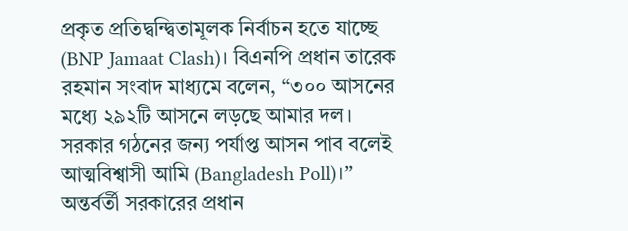প্রকৃত প্রতিদ্বন্দ্বিতামূলক নির্বাচন হতে যাচ্ছে (BNP Jamaat Clash)। বিএনপি প্রধান তারেক রহমান সংবাদ মাধ্যমে বলেন, “৩০০ আসনের মধ্যে ২৯২টি আসনে লড়ছে আমার দল। সরকার গঠনের জন্য পর্যাপ্ত আসন পাব বলেই আত্মবিশ্বাসী আমি (Bangladesh Poll)।” অন্তর্বর্তী সরকারের প্রধান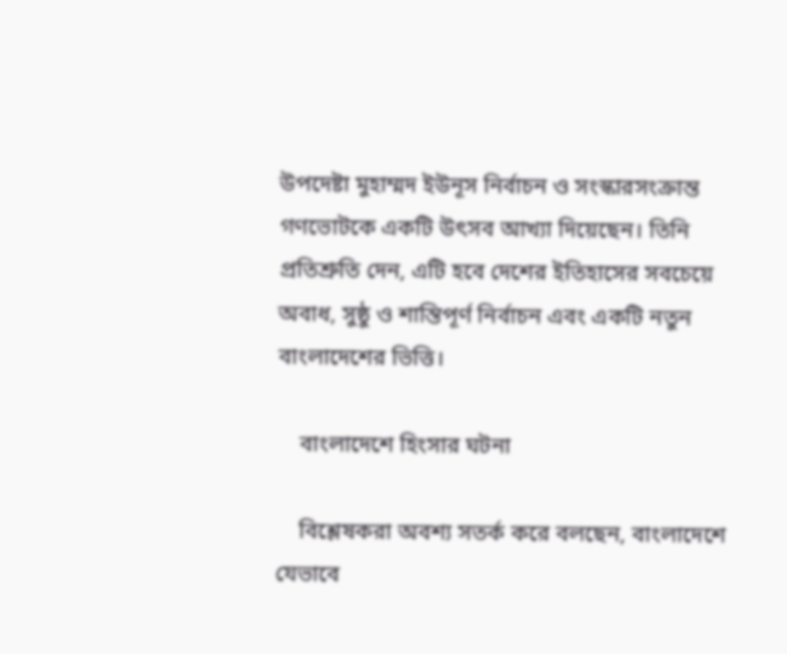উপদেষ্টা মুহাম্মদ ইউনূস নির্বাচন ও সংস্কারসংক্রান্ত গণভোটকে একটি উৎসব আখ্যা দিয়েছেন। তিনি প্রতিশ্রুতি দেন, এটি হবে দেশের ইতিহাসের সবচেয়ে অবাধ, সুষ্ঠু ও শান্তিপূর্ণ নির্বাচন এবং একটি নতুন বাংলাদেশের ভিত্তি।

    বাংলাদেশে হিংসার ঘটনা

    বিশ্লেষকরা অবশ্য সতর্ক করে বলছেন, বাংলাদেশে যেভাবে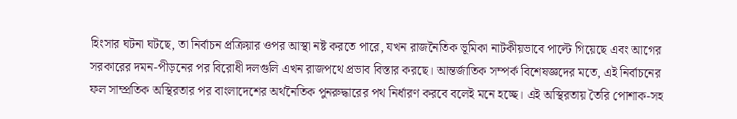হিংসার ঘটনা ঘটছে, তা নির্বাচন প্রক্রিয়ার ওপর আস্থা নষ্ট করতে পারে, যখন রাজনৈতিক ভূমিকা নাটকীয়ভাবে পাল্টে গিয়েছে এবং আগের সরকারের দমন-পীড়নের পর বিরোধী দলগুলি এখন রাজপথে প্রভাব বিস্তার করছে। আন্তর্জাতিক সম্পর্ক বিশেষজ্ঞদের মতে, এই নির্বাচনের ফল সাম্প্রতিক অস্থিরতার পর বাংলাদেশের অর্থনৈতিক পুনরুদ্ধারের পথ নির্ধারণ করবে বলেই মনে হচ্ছে। এই অস্থিরতায় তৈরি পোশাক-সহ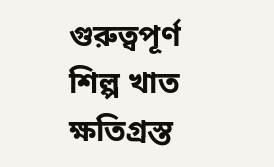গুরুত্বপূর্ণ শিল্প খাত ক্ষতিগ্রস্ত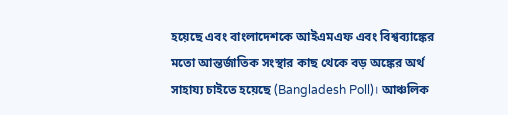হয়েছে এবং বাংলাদেশকে আইএমএফ এবং বিশ্বব্যাঙ্কের মতো আন্তর্জাতিক সংস্থার কাছ থেকে বড় অঙ্কের অর্থ সাহায্য চাইতে হয়েছে (Bangladesh Poll)। আঞ্চলিক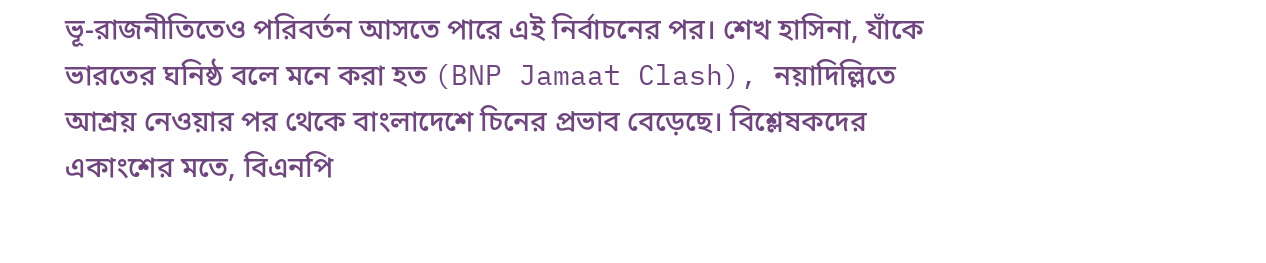ভূ-রাজনীতিতেও পরিবর্তন আসতে পারে এই নির্বাচনের পর। শেখ হাসিনা, যাঁকে ভারতের ঘনিষ্ঠ বলে মনে করা হত (BNP Jamaat Clash), নয়াদিল্লিতে আশ্রয় নেওয়ার পর থেকে বাংলাদেশে চিনের প্রভাব বেড়েছে। বিশ্লেষকদের একাংশের মতে, বিএনপি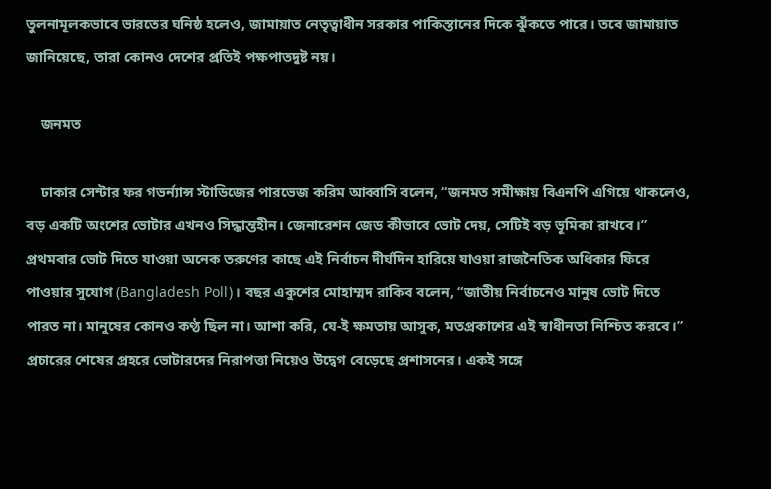তুলনামূলকভাবে ভারতের ঘনিষ্ঠ হলেও, জামায়াত নেতৃত্বাধীন সরকার পাকিস্তানের দিকে ঝুঁকতে পারে। তবে জামায়াত জানিয়েছে, তারা কোনও দেশের প্রতিই পক্ষপাতদুষ্ট নয়।

    জনমত

    ঢাকার সেন্টার ফর গভর্ন্যান্স স্টাডিজের পারভেজ করিম আব্বাসি বলেন, “জনমত সমীক্ষায় বিএনপি এগিয়ে থাকলেও, বড় একটি অংশের ভোটার এখনও সিদ্ধান্তহীন। জেনারেশন জেড কীভাবে ভোট দেয়, সেটিই বড় ভূমিকা রাখবে।” প্রথমবার ভোট দিতে যাওয়া অনেক তরুণের কাছে এই নির্বাচন দীর্ঘদিন হারিয়ে যাওয়া রাজনৈতিক অধিকার ফিরে পাওয়ার সুযোগ (Bangladesh Poll)। বছর একুশের মোহাম্মদ রাকিব বলেন, “জাতীয় নির্বাচনেও মানুষ ভোট দিতে পারত না। মানুষের কোনও কণ্ঠ ছিল না। আশা করি, যে-ই ক্ষমতায় আসুক, মতপ্রকাশের এই স্বাধীনতা নিশ্চিত করবে।” প্রচারের শেষের প্রহরে ভোটারদের নিরাপত্তা নিয়েও উদ্বেগ বেড়েছে প্রশাসনের। একই সঙ্গে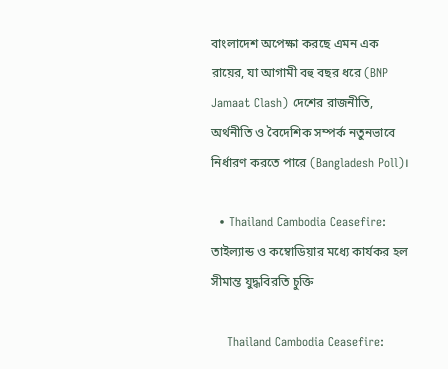বাংলাদেশ অপেক্ষা করছে এমন এক রায়ের, যা আগামী বহু বছর ধরে (BNP Jamaat Clash) দেশের রাজনীতি, অর্থনীতি ও বৈদেশিক সম্পর্ক নতুনভাবে নির্ধারণ করতে পারে (Bangladesh Poll)।

  • Thailand Cambodia Ceasefire: তাইল্যান্ড ও কম্বোডিয়ার মধ্যে কার্যকর হল সীমান্ত যুদ্ধবিরতি চুক্তি

    Thailand Cambodia Ceasefire: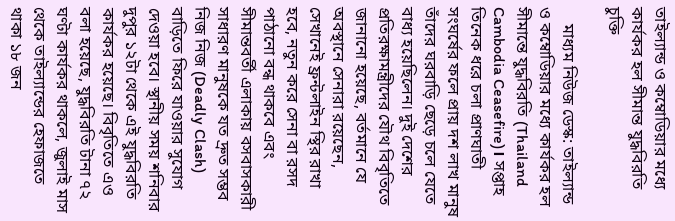তাইল্যান্ড ও কম্বোডিয়ার মধ্যে কার্যকর হল সীমান্ত যুদ্ধবিরতি চুক্তি

    মাধ্যম নিউজ ডেস্ক: তাইল্যান্ড ও কম্বোডিয়ার মধ্যে কার্যকর হল সীমান্তে যুদ্ধবিরতি (Thailand Cambodia Ceasefire)। সপ্তাহ তিনেক ধরে চলা প্রাণঘাতী সংঘর্ষের ফলে প্রায় দশ লাখ মানুষ তাঁদের ঘরবাড়ি ছেড়ে চলে যেতে বাধ্য হয়েছিলেন। দুই দেশের প্রতিরক্ষামন্ত্রীদের যৌথ বিবৃতিতে জানানো হয়েছে, বর্তমানে যে অবস্থানে সেনারা রয়েছেন, সেখানেই ফ্রন্টলাইন স্থির রাখা হবে, নতুন করে সেনা বা রসদ পাঠানো বন্ধ থাকবে এবং সীমান্তবর্তী এলাকায় বসবাসকারী সাধারণ মানুষকে যত দ্রুত সম্ভব নিজ নিজ (Deadly Clash) বাড়িতে ফিরে যাওয়ার সুযোগ দেওয়া হবে। স্থানীয় সময় শনিবার দুপুর ১২টা থেকে এই যুদ্ধবিরতি কার্যকর হয়েছে। বিবৃতিতে এও বলা হয়েছে, যুদ্ধবিরতি টানা ৭২ ঘণ্টা কার্যকর থাকলে, জুলাই মাস থেকে তাইল্যান্ডের হেফাজতে থাকা ১৮ জন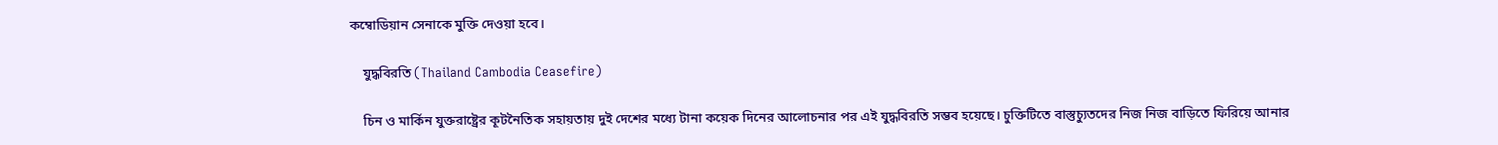কম্বোডিয়ান সেনাকে মুক্তি দেওয়া হবে।

    যুদ্ধবিরতি (Thailand Cambodia Ceasefire)

    চিন ও মার্কিন যুক্তরাষ্ট্রের কূটনৈতিক সহায়তায় দুই দেশের মধ্যে টানা কয়েক দিনের আলোচনার পর এই যুদ্ধবিরতি সম্ভব হয়েছে। চুক্তিটিতে বাস্তুচ্যুতদের নিজ নিজ বাড়িতে ফিরিয়ে আনার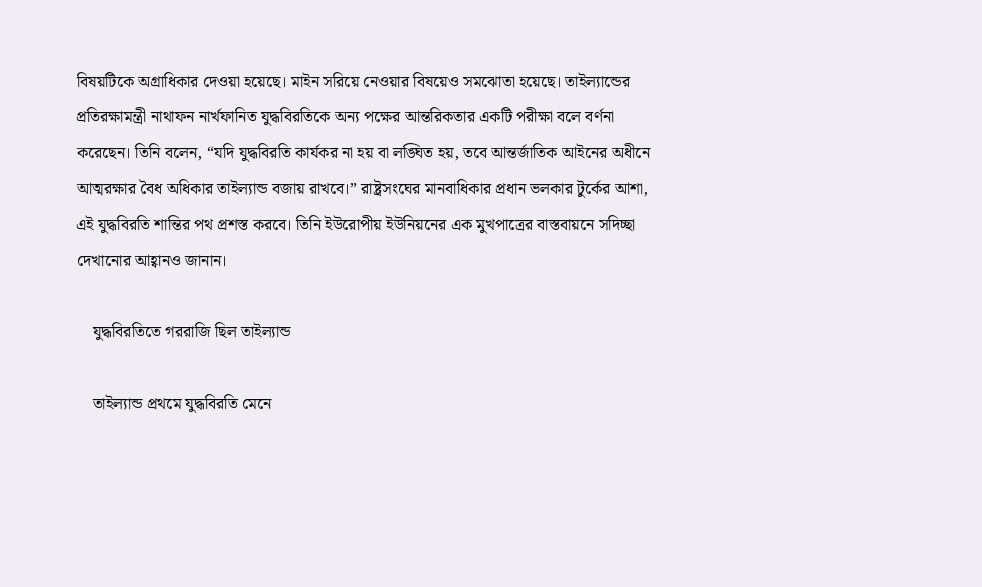বিষয়টিকে অগ্রাধিকার দেওয়া হয়েছে। মাইন সরিয়ে নেওয়ার বিষয়েও সমঝোতা হয়েছে। তাইল্যান্ডের প্রতিরক্ষামন্ত্রী নাথাফন নার্খফানিত যুদ্ধবিরতিকে অন্য পক্ষের আন্তরিকতার একটি পরীক্ষা বলে বর্ণনা করেছেন। তিনি বলেন, “যদি যুদ্ধবিরতি কার্যকর না হয় বা লঙ্ঘিত হয়, তবে আন্তর্জাতিক আইনের অধীনে আত্মরক্ষার বৈধ অধিকার তাইল্যান্ড বজায় রাখবে।” রাষ্ট্রসংঘের মানবাধিকার প্রধান ভলকার টুর্কের আশা, এই যুদ্ধবিরতি শান্তির পথ প্রশস্ত করবে। তিনি ইউরোপীয় ইউনিয়নের এক মুখপাত্রের বাস্তবায়নে সদিচ্ছা দেখানোর আহ্বানও জানান।

    যুদ্ধবিরতিতে গররাজি ছিল তাইল্যান্ড

    তাইল্যান্ড প্রথমে যুদ্ধবিরতি মেনে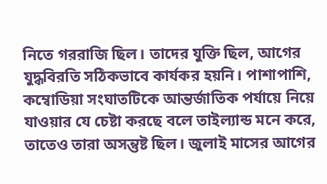নিতে গররাজি ছিল। তাদের যুক্তি ছিল, আগের যুদ্ধবিরতি সঠিকভাবে কার্যকর হয়নি। পাশাপাশি, কম্বোডিয়া সংঘাতটিকে আন্তর্জাতিক পর্যায়ে নিয়ে যাওয়ার যে চেষ্টা করছে বলে তাইল্যান্ড মনে করে, তাতেও তারা অসন্তুষ্ট ছিল। জুলাই মাসের আগের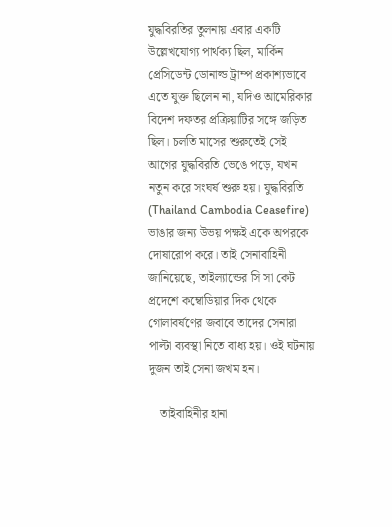যুদ্ধবিরতির তুলনায় এবার একটি উল্লেখযোগ্য পার্থক্য ছিল, মার্কিন প্রেসিডেন্ট ডোনাল্ড ট্রাম্প প্রকাশ্যভাবে এতে যুক্ত ছিলেন না, যদিও আমেরিকার বিদেশ দফতর প্রক্রিয়াটির সঙ্গে জড়িত ছিল। চলতি মাসের শুরুতেই সেই আগের যুদ্ধবিরতি ভেঙে পড়ে, যখন নতুন করে সংঘর্ষ শুরু হয়। যুদ্ধবিরতি (Thailand Cambodia Ceasefire) ভাঙার জন্য উভয় পক্ষই একে অপরকে দোষারোপ করে। তাই সেনাবাহিনী জানিয়েছে, তাইল্যান্ডের সি সা কেট প্রদেশে কম্বোডিয়ার দিক থেকে গোলাবর্ষণের জবাবে তাদের সেনারা পাল্টা ব্যবস্থা নিতে বাধ্য হয়। ওই ঘটনায় দুজন তাই সেনা জখম হন।

    তাইবাহিনীর হানা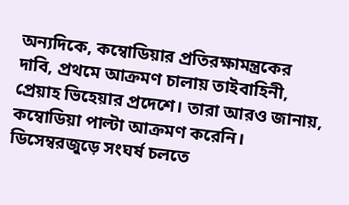অন্যদিকে, কম্বোডিয়ার প্রতিরক্ষামন্ত্রকের দাবি, প্রথমে আক্রমণ চালায় তাইবাহিনী, প্রেয়াহ ভিহেয়ার প্রদেশে। তারা আরও জানায়, কম্বোডিয়া পাল্টা আক্রমণ করেনি। ডিসেম্বরজুড়ে সংঘর্ষ চলতে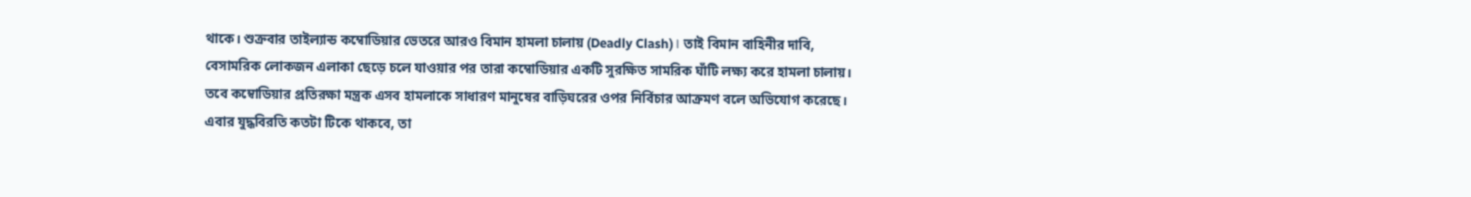থাকে। শুক্রবার তাইল্যান্ড কম্বোডিয়ার ভেতরে আরও বিমান হামলা চালায় (Deadly Clash)। তাই বিমান বাহিনীর দাবি, বেসামরিক লোকজন এলাকা ছেড়ে চলে যাওয়ার পর তারা কম্বোডিয়ার একটি সুরক্ষিত সামরিক ঘাঁটি লক্ষ্য করে হামলা চালায়। তবে কম্বোডিয়ার প্রতিরক্ষা মন্ত্রক এসব হামলাকে সাধারণ মানুষের বাড়িঘরের ওপর নির্বিচার আক্রমণ বলে অভিযোগ করেছে। এবার যুদ্ধবিরতি কতটা টিকে থাকবে, তা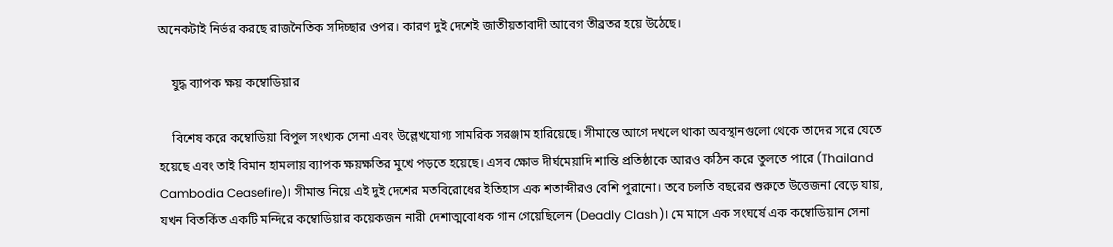অনেকটাই নির্ভর করছে রাজনৈতিক সদিচ্ছার ওপর। কারণ দুই দেশেই জাতীয়তাবাদী আবেগ তীব্রতর হয়ে উঠেছে।

    যুদ্ধ ব্যাপক ক্ষয় কম্বোডিয়ার

    বিশেষ করে কম্বোডিয়া বিপুল সংখ্যক সেনা এবং উল্লেখযোগ্য সামরিক সরঞ্জাম হারিয়েছে। সীমান্তে আগে দখলে থাকা অবস্থানগুলো থেকে তাদের সরে যেতে হয়েছে এবং তাই বিমান হামলায় ব্যাপক ক্ষয়ক্ষতির মুখে পড়তে হয়েছে। এসব ক্ষোভ দীর্ঘমেয়াদি শান্তি প্রতিষ্ঠাকে আরও কঠিন করে তুলতে পারে (Thailand Cambodia Ceasefire)। সীমান্ত নিয়ে এই দুই দেশের মতবিরোধের ইতিহাস এক শতাব্দীরও বেশি পুরানো। তবে চলতি বছরের শুরুতে উত্তেজনা বেড়ে যায়, যখন বিতর্কিত একটি মন্দিরে কম্বোডিয়ার কয়েকজন নারী দেশাত্মবোধক গান গেয়েছিলেন (Deadly Clash)। মে মাসে এক সংঘর্ষে এক কম্বোডিয়ান সেনা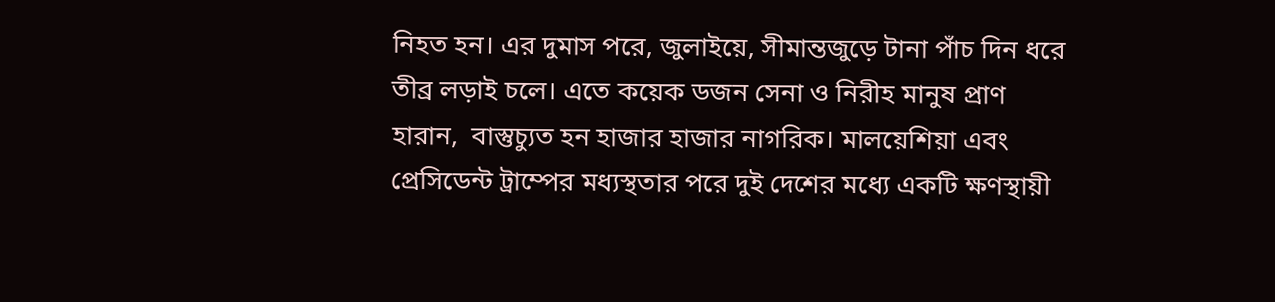নিহত হন। এর দুমাস পরে, জুলাইয়ে, সীমান্তজুড়ে টানা পাঁচ দিন ধরে তীব্র লড়াই চলে। এতে কয়েক ডজন সেনা ও নিরীহ মানুষ প্রাণ হারান,  বাস্তুচ্যুত হন হাজার হাজার নাগরিক। মালয়েশিয়া এবং প্রেসিডেন্ট ট্রাম্পের মধ্যস্থতার পরে দুই দেশের মধ্যে একটি ক্ষণস্থায়ী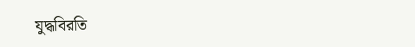যুদ্ধবিরতি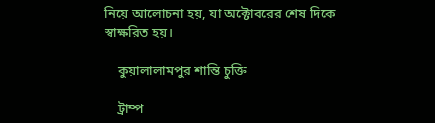নিয়ে আলোচনা হয়, যা অক্টোবরের শেষ দিকে স্বাক্ষরিত হয়।

    কুয়ালালামপুর শান্তি চুক্তি

    ট্রাম্প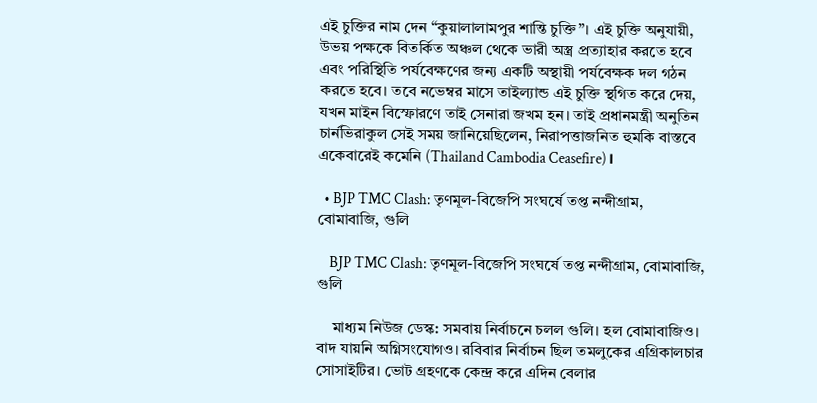এই চুক্তির নাম দেন “কুয়ালালামপুর শান্তি চুক্তি”। এই চুক্তি অনুযায়ী, উভয় পক্ষকে বিতর্কিত অঞ্চল থেকে ভারী অস্ত্র প্রত্যাহার করতে হবে এবং পরিস্থিতি পর্যবেক্ষণের জন্য একটি অস্থায়ী পর্যবেক্ষক দল গঠন করতে হবে। তবে নভেম্বর মাসে তাইল্যান্ড এই চুক্তি স্থগিত করে দেয়, যখন মাইন বিস্ফোরণে তাই সেনারা জখম হন। তাই প্রধানমন্ত্রী অনুতিন চার্নভিরাকুল সেই সময় জানিয়েছিলেন, নিরাপত্তাজনিত হুমকি বাস্তবে একেবারেই কমেনি (Thailand Cambodia Ceasefire)।

  • BJP TMC Clash: তৃণমূল-বিজেপি সংঘর্ষে তপ্ত নন্দীগ্রাম, বোমাবাজি, গুলি

    BJP TMC Clash: তৃণমূল-বিজেপি সংঘর্ষে তপ্ত নন্দীগ্রাম, বোমাবাজি, গুলি

    মাধ্যম নিউজ ডেস্ক: সমবায় নির্বাচনে চলল গুলি। হল বোমাবাজিও। বাদ যায়নি অগ্নিসংযোগও। রবিবার নির্বাচন ছিল তমলুকের এগ্রিকালচার সোসাইটির। ভোট গ্রহণকে কেন্দ্র করে এদিন বেলার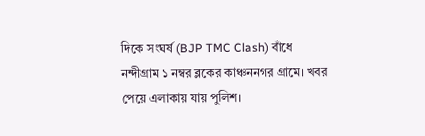দিকে সংঘর্ষ (BJP TMC Clash) বাঁধে নন্দীগ্রাম ১ নম্বর ব্লকের কাঞ্চননগর গ্রামে। খবর পেয়ে এলাকায় যায় পুলিশ।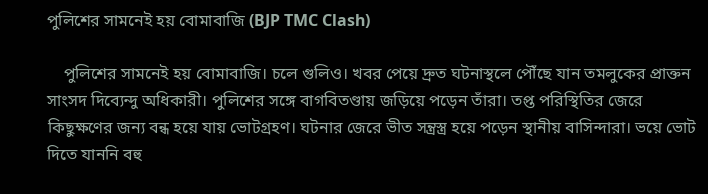পুলিশের সামনেই হয় বোমাবাজি (BJP TMC Clash)

    পুলিশের সামনেই হয় বোমাবাজি। চলে গুলিও। খবর পেয়ে দ্রুত ঘটনাস্থলে পৌঁছে যান তমলুকের প্রাক্তন সাংসদ দিব্যেন্দু অধিকারী। পুলিশের সঙ্গে বাগবিতণ্ডায় জড়িয়ে পড়েন তাঁরা। তপ্ত পরিস্থিতির জেরে কিছুক্ষণের জন্য বন্ধ হয়ে যায় ভোটগ্রহণ। ঘটনার জেরে ভীত সন্ত্রস্ত্র হয়ে পড়েন স্থানীয় বাসিন্দারা। ভয়ে ভোট দিতে যাননি বহু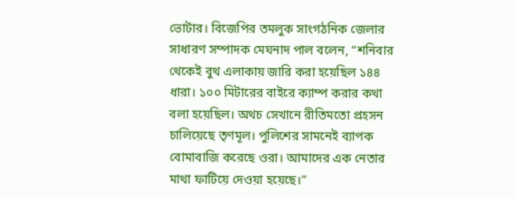ভোটার। বিজেপির তমলুক সাংগঠনিক জেলার সাধারণ সম্পাদক মেঘনাদ পাল বলেন, “শনিবার থেকেই বুথ এলাকায় জারি করা হয়েছিল ১৪৪ ধারা। ১০০ মিটারের বাইরে ক্যাম্প করার কথা বলা হয়েছিল। অথচ সেখানে রীতিমতো প্রহসন চালিয়েছে তৃণমূল। পুলিশের সামনেই ব্যাপক বোমাবাজি করেছে ওরা। আমাদের এক নেতার মাথা ফাটিয়ে দেওয়া হয়েছে।”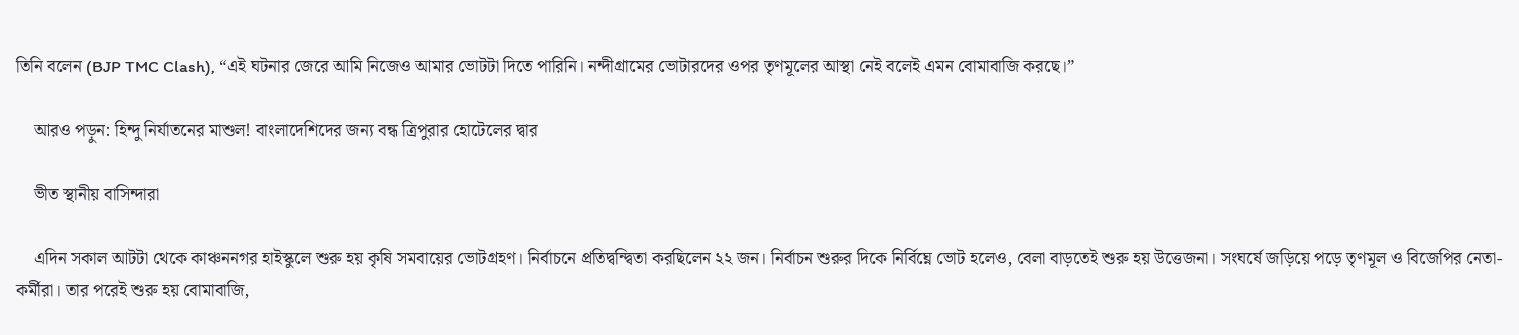তিনি বলেন (BJP TMC Clash), “এই ঘটনার জেরে আমি নিজেও আমার ভোটটা দিতে পারিনি। নন্দীগ্রামের ভোটারদের ওপর তৃণমূলের আস্থা নেই বলেই এমন বোমাবাজি করছে।”

    আরও পড়ুন: হিন্দু নির্যাতনের মাশুল! বাংলাদেশিদের জন্য বন্ধ ত্রিপুরার হোটেলের দ্বার

    ভীত স্থানীয় বাসিন্দারা

    এদিন সকাল আটটা থেকে কাঞ্চননগর হাইস্কুলে শুরু হয় কৃষি সমবায়ের ভোটগ্রহণ। নির্বাচনে প্রতিদ্বন্দ্বিতা করছিলেন ২২ জন। নির্বাচন শুরুর দিকে নির্বিঘ্নে ভোট হলেও, বেলা বাড়তেই শুরু হয় উত্তেজনা। সংঘর্ষে জড়িয়ে পড়ে তৃণমূল ও বিজেপির নেতা-কর্মীরা। তার পরেই শুরু হয় বোমাবাজি,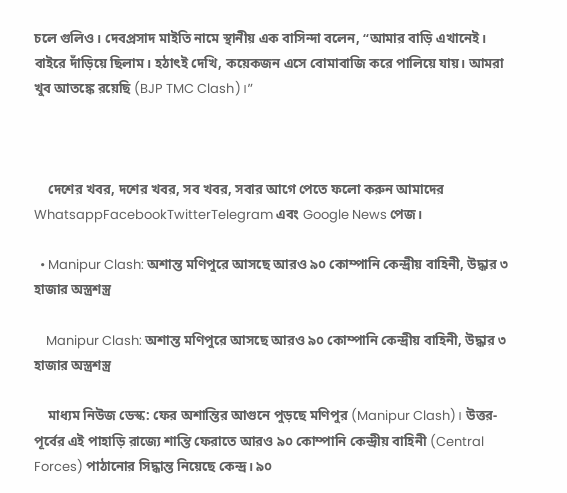চলে গুলিও। দেবপ্রসাদ মাইতি নামে স্থানীয় এক বাসিন্দা বলেন, “আমার বাড়ি এখানেই। বাইরে দাঁড়িয়ে ছিলাম। হঠাৎই দেখি, কয়েকজন এসে বোমাবাজি করে পালিয়ে যায়। আমরা খুব আতঙ্কে রয়েছি (BJP TMC Clash)।”



    দেশের খবর, দশের খবর, সব খবর, সবার আগে পেতে ফলো করুন আমাদের  WhatsappFacebookTwitterTelegram এবং Google News পেজ।

  • Manipur Clash: অশান্ত মণিপুরে আসছে আরও ৯০ কোম্পানি কেন্দ্রীয় বাহিনী, উদ্ধার ৩ হাজার অস্ত্রশস্ত্র

    Manipur Clash: অশান্ত মণিপুরে আসছে আরও ৯০ কোম্পানি কেন্দ্রীয় বাহিনী, উদ্ধার ৩ হাজার অস্ত্রশস্ত্র

    মাধ্যম নিউজ ডেস্ক: ফের অশান্তির আগুনে পুড়ছে মণিপুর (Manipur Clash)। উত্তর-পূর্বের এই পাহাড়ি রাজ্যে শান্তি ফেরাতে আরও ৯০ কোম্পানি কেন্দ্রীয় বাহিনী (Central Forces) পাঠানোর সিদ্ধান্ত নিয়েছে কেন্দ্র। ৯০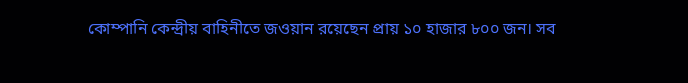কোম্পানি কেন্দ্রীয় বাহিনীতে জওয়ান রয়েছেন প্রায় ১০ হাজার ৮০০ জন। সব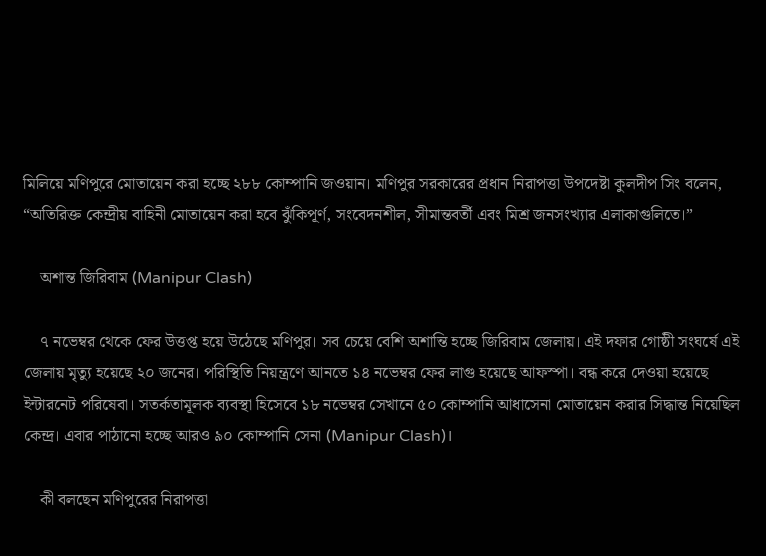মিলিয়ে মণিপুরে মোতায়েন করা হচ্ছে ২৮৮ কোম্পানি জওয়ান। মণিপুর সরকারের প্রধান নিরাপত্তা উপদেষ্টা কুলদীপ সিং বলেন, “অতিরিক্ত কেন্দ্রীয় বাহিনী মোতায়েন করা হবে ঝুঁকিপূর্ণ, সংবেদনশীল, সীমান্তবর্তী এবং মিশ্র জনসংখ্যার এলাকাগুলিতে।”

    অশান্ত জিরিবাম (Manipur Clash)

    ৭ নভেম্বর থেকে ফের উত্তপ্ত হয়ে উঠেছে মণিপুর। সব চেয়ে বেশি অশান্তি হচ্ছে জিরিবাম জেলায়। এই দফার গোষ্ঠী সংঘর্ষে এই জেলায় মৃত্যু হয়েছে ২০ জনের। পরিস্থিতি নিয়ন্ত্রণে আনতে ১৪ নভেম্বর ফের লাগু হয়েছে আফস্পা। বন্ধ করে দেওয়া হয়েছে ইন্টারনেট পরিষেবা। সতর্কতামূলক ব্যবস্থা হিসেবে ১৮ নভেম্বর সেখানে ৫০ কোম্পানি আধাসেনা মোতায়েন করার সিদ্ধান্ত নিয়েছিল কেন্দ্র। এবার পাঠানো হচ্ছে আরও ৯০ কোম্পানি সেনা (Manipur Clash)।

    কী বলছেন মণিপুরের নিরাপত্তা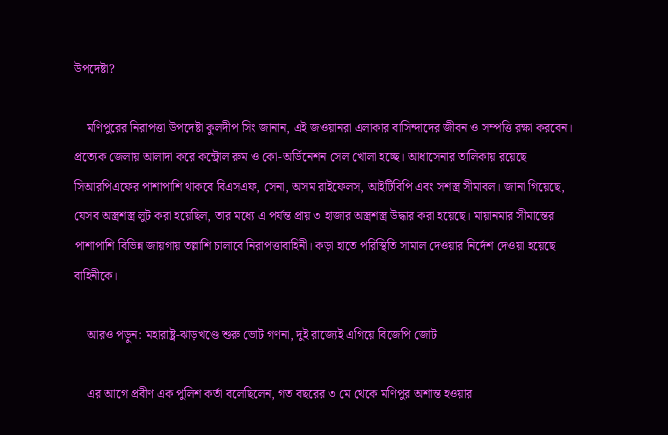উপদেষ্টা?

    মণিপুরের নিরাপত্তা উপদেষ্টা কুলদীপ সিং জানান, এই জওয়ানরা এলাকার বাসিন্দাদের জীবন ও সম্পত্তি রক্ষা করবেন। প্রত্যেক জেলায় আলাদা করে কন্ট্রোল রুম ও কো-অর্ডিনেশন সেল খোলা হচ্ছে। আধাসেনার তালিকায় রয়েছে সিআরপিএফের পাশাপাশি থাকবে বিএসএফ, সেনা, অসম রাইফেলস, আইটিবিপি এবং সশস্ত্র সীমাবল। জানা গিয়েছে, যেসব অস্ত্রশস্ত্র লুট করা হয়েছিল, তার মধ্যে এ পর্যন্ত প্রায় ৩ হাজার অস্ত্রশস্ত্র উদ্ধার করা হয়েছে। মায়ানমার সীমান্তের পাশাপাশি বিভিন্ন জায়গায় তল্লাশি চালাবে নিরাপত্তাবাহিনী। কড়া হাতে পরিস্থিতি সামাল দেওয়ার নির্দেশ দেওয়া হয়েছে বাহিনীকে।

    আরও পড়ুন: মহারাষ্ট্র-ঝাড়খণ্ডে শুরু ভোট গণনা, দুই রাজ্যেই এগিয়ে বিজেপি জোট

    এর আগে প্রবীণ এক পুলিশ কর্তা বলেছিলেন, গত বছরের ৩ মে থেকে মণিপুর অশান্ত হওয়ার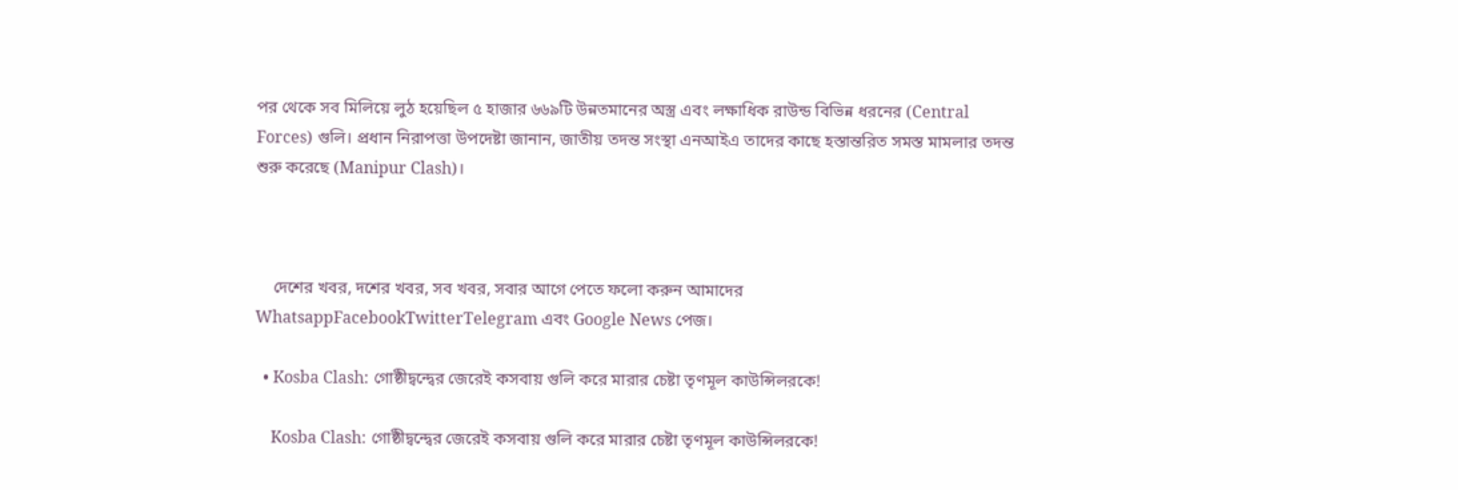পর থেকে সব মিলিয়ে লুঠ হয়েছিল ৫ হাজার ৬৬৯টি উন্নতমানের অস্ত্র এবং লক্ষাধিক রাউন্ড বিভিন্ন ধরনের (Central Forces) গুলি। প্রধান নিরাপত্তা উপদেষ্টা জানান, জাতীয় তদন্ত সংস্থা এনআইএ তাদের কাছে হস্তান্তরিত সমস্ত মামলার তদন্ত শুরু করেছে (Manipur Clash)।



    দেশের খবর, দশের খবর, সব খবর, সবার আগে পেতে ফলো করুন আমাদের  WhatsappFacebookTwitterTelegram এবং Google News পেজ।

  • Kosba Clash: গোষ্ঠীদ্বন্দ্বের জেরেই কসবায় গুলি করে মারার চেষ্টা তৃণমূল কাউন্সিলরকে!

    Kosba Clash: গোষ্ঠীদ্বন্দ্বের জেরেই কসবায় গুলি করে মারার চেষ্টা তৃণমূল কাউন্সিলরকে!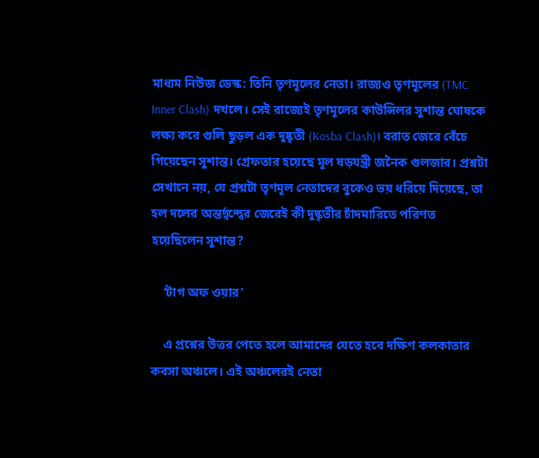মাধ্যম নিউজ ডেস্ক: তিনি তৃণমূলের নেতা। রাজ্যও তৃণমূলের (TMC Inner Clash) দখলে। সেই রাজ্যেই তৃণমূলের কাউন্সিলর সুশান্ত ঘোষকে লক্ষ্য করে গুলি ছুড়ল এক দুষ্কৃতী (Kosba Clash)। বরাত জেরে বেঁচে গিয়েছেন সুশান্ত। গ্রেফতার হয়েছে মূল ষড়যন্ত্রী জনৈক গুলজার। প্রশ্নটা সেখানে নয়, যে প্রশ্নটা তৃণমূল নেতাদের বুকেও ভয় ধরিয়ে দিয়েছে, তা হল দলের অন্তর্দ্বন্দ্বের জেরেই কী দুষ্কৃতীর চাঁদমারিতে পরিণত হয়েছিলেন সুশান্ত?

    ‘টাগ অফ ওয়ার’

    এ প্রশ্নের উত্তর পেতে হলে আমাদের যেতে হবে দক্ষিণ কলকাতার কবসা অঞ্চলে। এই অঞ্চলেরই নেতা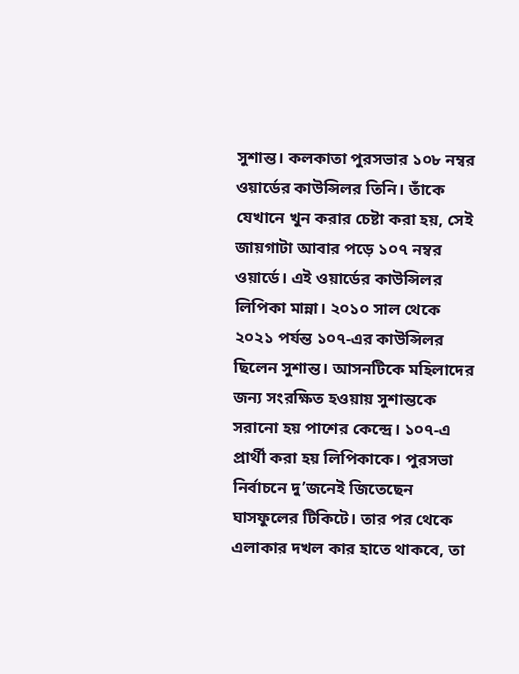সুশান্ত। কলকাতা পুরসভার ১০৮ নম্বর ওয়ার্ডের কাউন্সিলর তিনি। তাঁকে যেখানে খুন করার চেষ্টা করা হয়, সেই জায়গাটা আবার পড়ে ১০৭ নম্বর ওয়ার্ডে। এই ওয়ার্ডের কাউন্সিলর লিপিকা মান্না। ২০১০ সাল থেকে ২০২১ পর্যন্ত ১০৭-এর কাউন্সিলর ছিলেন সুশান্ত। আসনটিকে মহিলাদের জন্য সংরক্ষিত হওয়ায় সুশান্তকে সরানো হয় পাশের কেন্দ্রে। ১০৭-এ প্রার্থী করা হয় লিপিকাকে। পুরসভা নির্বাচনে দু’জনেই জিতেছেন ঘাসফুলের টিকিটে। তার পর থেকে এলাকার দখল কার হাতে থাকবে, তা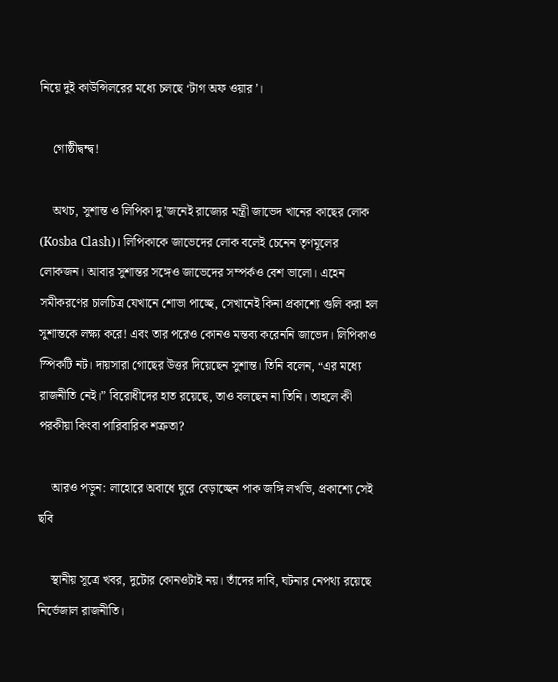নিয়ে দুই কাউন্সিলরের মধ্যে চলছে ‘টাগ অফ ওয়ার’।

    গোষ্ঠীদ্বন্দ্ব!

    অথচ, সুশান্ত ও লিপিকা দু’জনেই রাজ্যের মন্ত্রী জাভেদ খানের কাছের লোক (Kosba Clash)। লিপিকাকে জাভেদের লোক বলেই চেনেন তৃণমূলের লোকজন। আবার সুশান্তর সঙ্গেও জাভেদের সম্পর্কও বেশ ভালো। এহেন সমীকরণের চালচিত্র যেখানে শোভা পাচ্ছে, সেখানেই কিনা প্রকাশ্যে গুলি করা হল সুশান্তকে লক্ষ্য করে! এবং তার পরেও কোনও মন্তব্য করেননি জাভেদ। লিপিকাও স্পিকটি নট। দায়সারা গোছের উত্তর দিয়েছেন সুশান্ত। তিনি বলেন, “এর মধ্যে রাজনীতি নেই।” বিরোধীদের হাত রয়েছে, তাও বলছেন না তিনি। তাহলে কী পরকীয়া কিংবা পারিবারিক শত্রুতা?

    আরও পড়ুন: লাহোরে অবাধে ঘুরে বেড়াচ্ছেন পাক জঙ্গি লখভি, প্রকাশ্যে সেই ছবি

    স্থানীয় সূত্রে খবর, দুটোর কোনওটাই নয়। তাঁদের দাবি, ঘটনার নেপথ্য রয়েছে নির্ভেজাল রাজনীতি।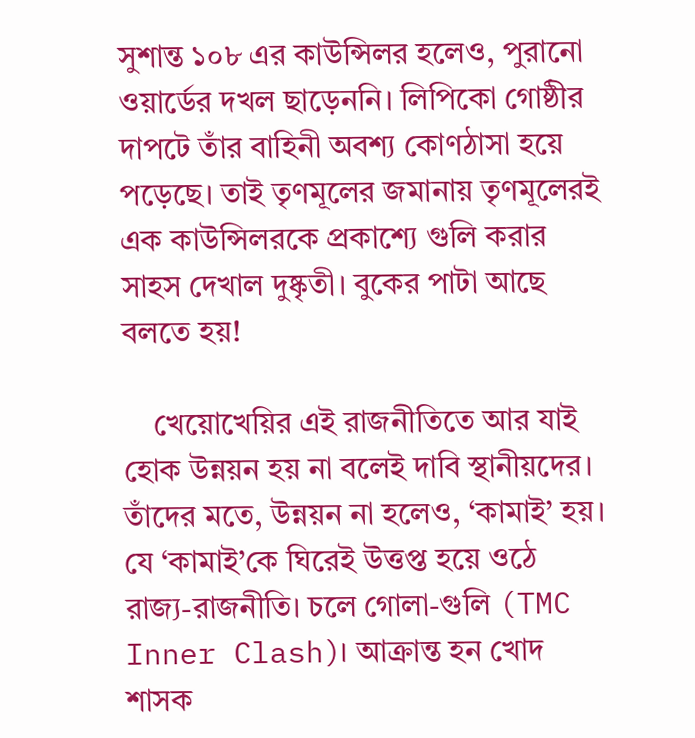সুশান্ত ১০৮ এর কাউন্সিলর হলেও, পুরানো ওয়ার্ডের দখল ছাড়েননি। লিপিকো গোষ্ঠীর দাপটে তাঁর বাহিনী অবশ্য কোণঠাসা হয়ে পড়েছে। তাই তৃণমূলের জমানায় তৃণমূলেরই এক কাউন্সিলরকে প্রকাশ্যে গুলি করার সাহস দেখাল দুষ্কৃতী। বুকের পাটা আছে বলতে হয়!

    খেয়োখেয়ির এই রাজনীতিতে আর যাই হোক উন্নয়ন হয় না বলেই দাবি স্থানীয়দের। তাঁদের মতে, উন্নয়ন না হলেও, ‘কামাই’ হয়। যে ‘কামাই’কে ঘিরেই উত্তপ্ত হয়ে ওঠে রাজ্য-রাজনীতি। চলে গোলা-গুলি (TMC Inner Clash)। আক্রান্ত হন খোদ শাসক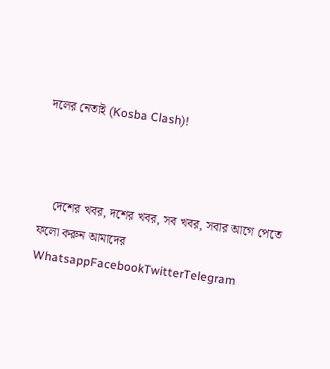দলের নেতাই (Kosba Clash)!



    দেশের খবর, দশের খবর, সব খবর, সবার আগে পেতে ফলো করুন আমাদের  WhatsappFacebookTwitterTelegram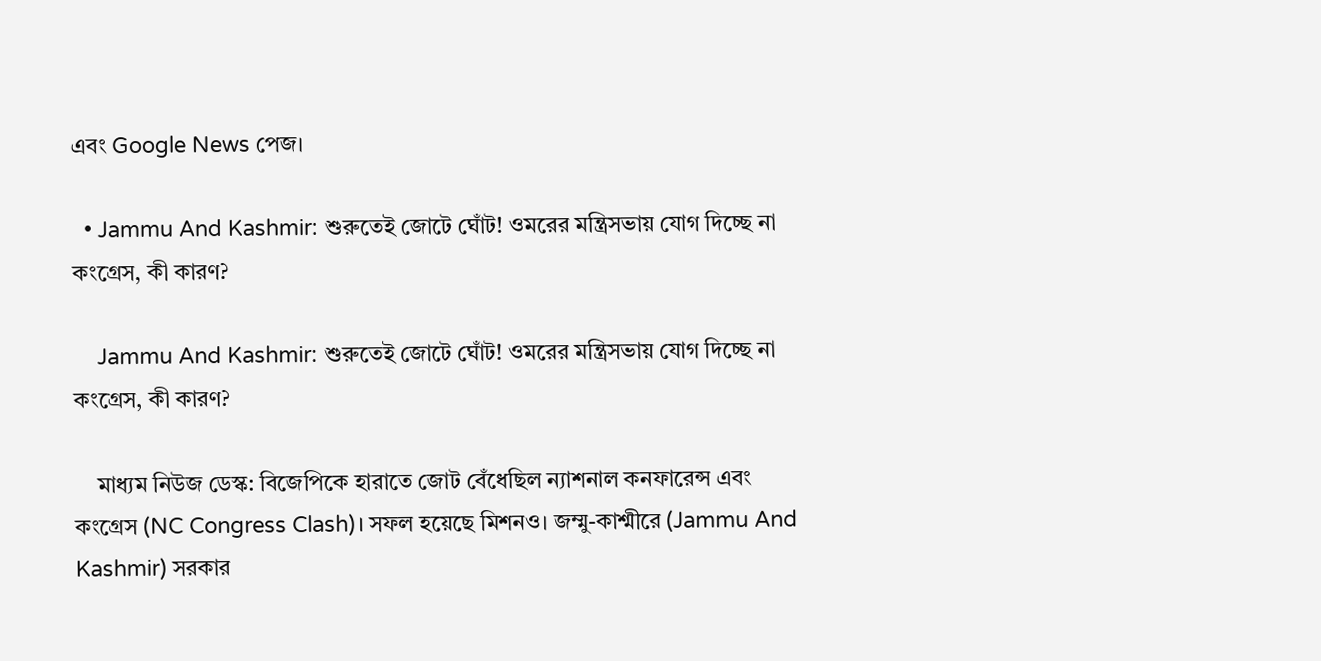এবং Google News পেজ।

  • Jammu And Kashmir: শুরুতেই জোটে ঘোঁট! ওমরের মন্ত্রিসভায় যোগ দিচ্ছে না কংগ্রেস, কী কারণ?

    Jammu And Kashmir: শুরুতেই জোটে ঘোঁট! ওমরের মন্ত্রিসভায় যোগ দিচ্ছে না কংগ্রেস, কী কারণ?

    মাধ্যম নিউজ ডেস্ক: বিজেপিকে হারাতে জোট বেঁধেছিল ন্যাশনাল কনফারেন্স এবং কংগ্রেস (NC Congress Clash)। সফল হয়েছে মিশনও। জম্মু-কাশ্মীরে (Jammu And Kashmir) সরকার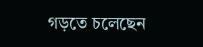গড়তে চলেছেন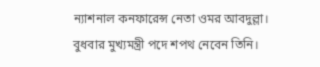ন্যাশনাল কনফারেন্স নেতা ওমর আবদুল্লা। বুধবার মুখ্যমন্ত্রী পদে শপথ নেবেন তিনি।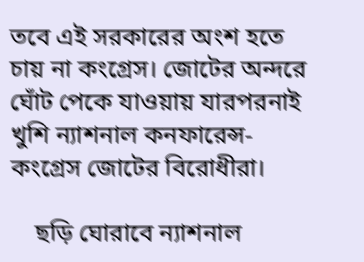তবে এই সরকারের অংশ হতে চায় না কংগ্রেস। জোটের অন্দরে ঘোঁট পেকে যাওয়ায় যারপরনাই খুশি ন্যাশনাল কনফারেন্স-কংগ্রেস জোটের বিরোধীরা।

    ছড়ি ঘোরাবে ন্যাশনাল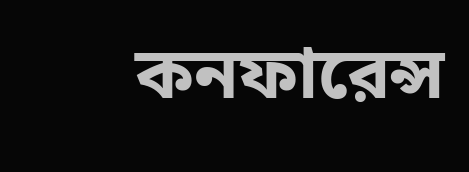কনফারেন্স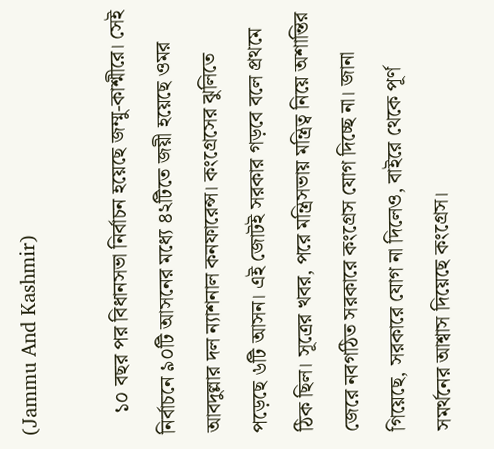(Jammu And Kashmir)

    ১০ বছর পর বিধানসভা নির্বাচন হয়েছে জম্মু-কাশ্মীরে। সেই নির্বাচনে ৯০টি আসনের মধ্যে ৪২টিতে জয়ী হয়েছে ওমর আবদুল্লার দল ন্যাশনাল কনফারেন্স। কংগ্রেসের ঝুলিতে পড়েছে ৬টি আসন। এই জোটই সরকার গড়বে বলে প্রথমে ঠিক ছিল। সূত্রের খবর, পরে মন্ত্রিসভায় মন্ত্রিত্ব নিয়ে অশান্তির জেরে নবগঠিত সরকারে কংগ্রেস যোগ দিচ্ছে না। জানা গিয়েছে, সরকারে যোগ না দিলেও, বাইরে থেকে পূর্ণ সমর্থনের আশ্বাস দিয়েছে কংগ্রেস।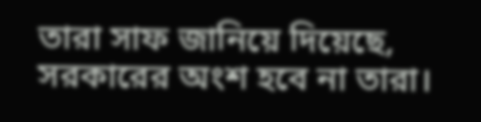তারা সাফ জানিয়ে দিয়েছে, সরকারের অংশ হবে না তারা।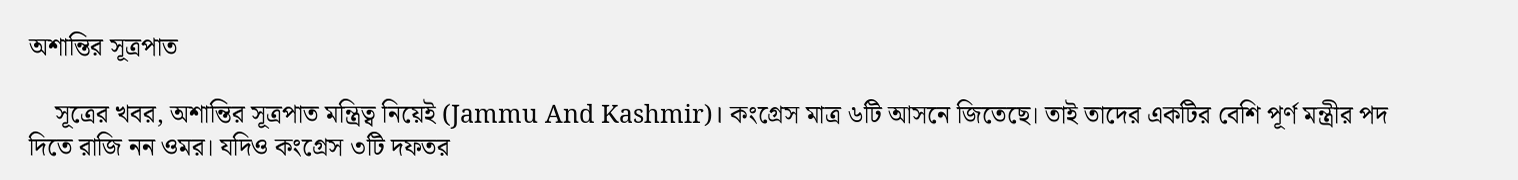অশান্তির সূত্রপাত

    সূত্রের খবর, অশান্তির সূত্রপাত মন্ত্রিত্ব নিয়েই (Jammu And Kashmir)। কংগ্রেস মাত্র ৬টি আসনে জিতেছে। তাই তাদের একটির বেশি পূর্ণ মন্ত্রীর পদ দিতে রাজি নন ওমর। যদিও কংগ্রেস ৩টি দফতর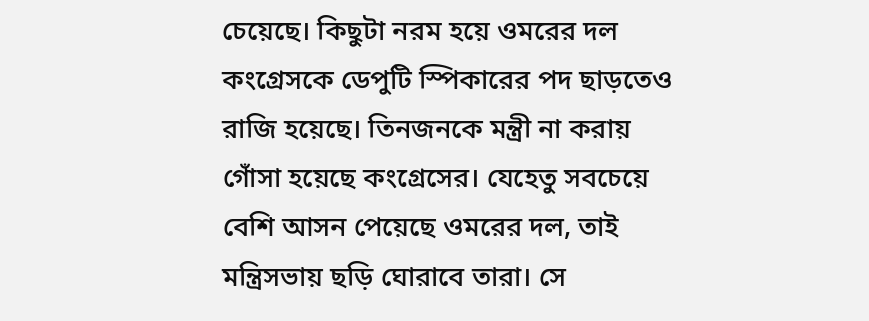চেয়েছে। কিছুটা নরম হয়ে ওমরের দল কংগ্রেসকে ডেপুটি স্পিকারের পদ ছাড়তেও রাজি হয়েছে। তিনজনকে মন্ত্রী না করায় গোঁসা হয়েছে কংগ্রেসের। যেহেতু সবচেয়ে বেশি আসন পেয়েছে ওমরের দল, তাই মন্ত্রিসভায় ছড়ি ঘোরাবে তারা। সে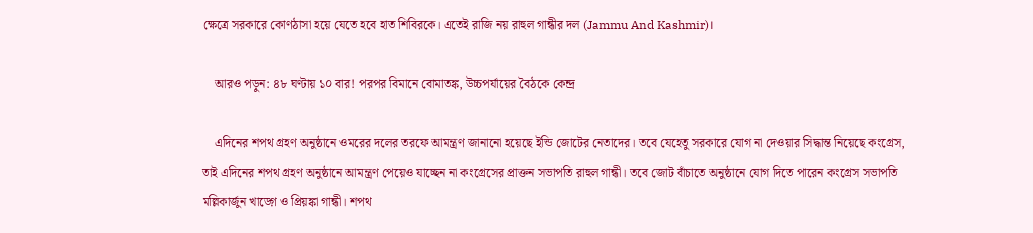ক্ষেত্রে সরকারে কোণঠাসা হয়ে যেতে হবে হাত শিবিরকে। এতেই রাজি নয় রাহুল গান্ধীর দল (Jammu And Kashmir)।

    আরও পড়ুন: ৪৮ ঘণ্টায় ১০ বার! পরপর বিমানে বোমাতঙ্ক, উচ্চপর্যায়ের বৈঠকে কেন্দ্র

    এদিনের শপথ গ্রহণ অনুষ্ঠানে ওমরের দলের তরফে আমন্ত্রণ জানানো হয়েছে ইন্ডি জোটের নেতাদের। তবে যেহেতু সরকারে যোগ না দেওয়ার সিদ্ধান্ত নিয়েছে কংগ্রেস, তাই এদিনের শপথ গ্রহণ অনুষ্ঠানে আমন্ত্রণ পেয়েও যাচ্ছেন না কংগ্রেসের প্রাক্তন সভাপতি রাহুল গান্ধী। তবে জোট বাঁচাতে অনুষ্ঠানে যোগ দিতে পারেন কংগ্রেস সভাপতি মল্লিকার্জুন খাড়্গে ও প্রিয়ঙ্কা গান্ধী। শপথ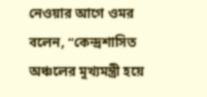নেওয়ার আগে ওমর বলেন, “কেন্দ্রশাসিত অঞ্চলের মুখ্যমন্ত্রী হয়ে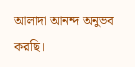আলাদা আনন্দ অনুভব করছি।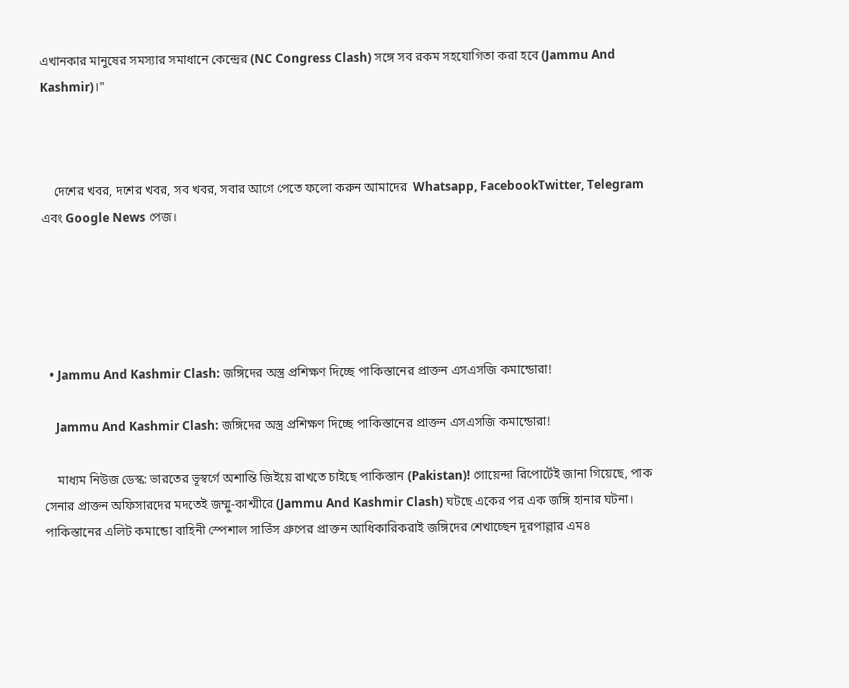এখানকার মানুষের সমস্যার সমাধানে কেন্দ্রের (NC Congress Clash) সঙ্গে সব রকম সহযোগিতা করা হবে (Jammu And Kashmir)।”



    দেশের খবর, দশের খবর, সব খবর, সবার আগে পেতে ফলো করুন আমাদের  Whatsapp, FacebookTwitter, Telegram এবং Google News পেজ।





  • Jammu And Kashmir Clash: জঙ্গিদের অস্ত্র প্রশিক্ষণ দিচ্ছে পাকিস্তানের প্রাক্তন এসএসজি কমান্ডোরা!

    Jammu And Kashmir Clash: জঙ্গিদের অস্ত্র প্রশিক্ষণ দিচ্ছে পাকিস্তানের প্রাক্তন এসএসজি কমান্ডোরা!

    মাধ্যম নিউজ ডেস্ক: ভারতের ভূস্বর্গে অশান্তি জিইয়ে রাখতে চাইছে পাকিস্তান (Pakistan)! গোয়েন্দা রিপোর্টেই জানা গিয়েছে, পাক সেনার প্রাক্তন অফিসারদের মদতেই জম্মু-কাশ্মীরে (Jammu And Kashmir Clash) ঘটছে একের পর এক জঙ্গি হানার ঘটনা। পাকিস্তানের এলিট কমান্ডো বাহিনী স্পেশাল সার্ভিস গ্রুপের প্রাক্তন আধিকারিকরাই জঙ্গিদের শেখাচ্ছেন দূরপাল্লার এম৪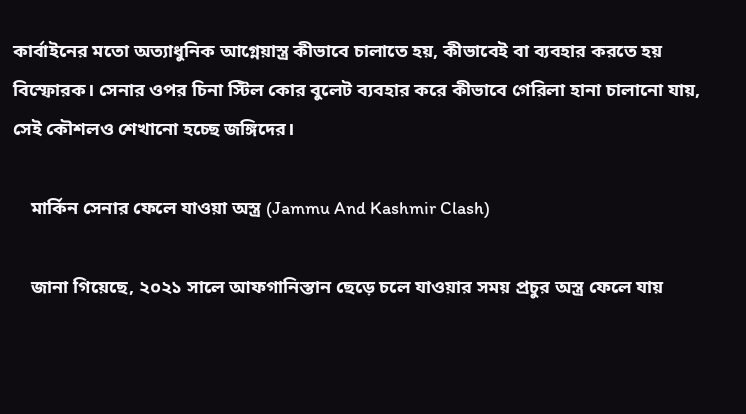কার্বাইনের মতো অত্যাধুনিক আগ্নেয়াস্ত্র কীভাবে চালাতে হয়, কীভাবেই বা ব্যবহার করতে হয় বিস্ফোরক। সেনার ওপর চিনা স্টিল কোর বুলেট ব্যবহার করে কীভাবে গেরিলা হানা চালানো যায়, সেই কৌশলও শেখানো হচ্ছে জঙ্গিদের।

    মার্কিন সেনার ফেলে যাওয়া অস্ত্র (Jammu And Kashmir Clash)

    জানা গিয়েছে, ২০২১ সালে আফগানিস্তান ছেড়ে চলে যাওয়ার সময় প্রচুর অস্ত্র ফেলে যায়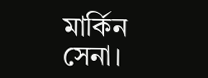মার্কিন সেনা।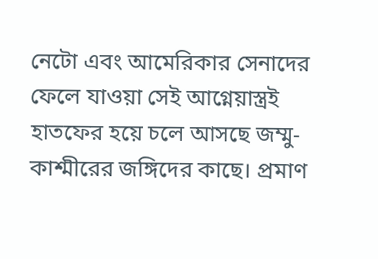নেটো এবং আমেরিকার সেনাদের ফেলে যাওয়া সেই আগ্নেয়াস্ত্রই হাতফের হয়ে চলে আসছে জম্মু-কাশ্মীরের জঙ্গিদের কাছে। প্রমাণ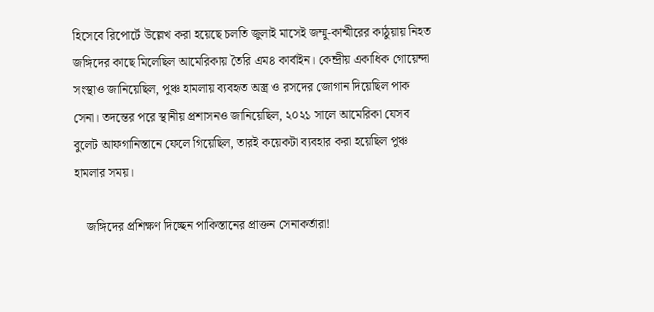হিসেবে রিপোর্টে উল্লেখ করা হয়েছে চলতি জুলাই মাসেই জম্মু-কাশ্মীরের কাঠুয়ায় নিহত জঙ্গিদের কাছে মিলেছিল আমেরিকায় তৈরি এম৪ কার্বাইন। কেন্দ্রীয় একাধিক গোয়েন্দা সংস্থাও জানিয়েছিল, পুঞ্চ হামলায় ব্যবহৃত অস্ত্র ও রসদের জোগান দিয়েছিল পাক সেনা। তদন্তের পরে স্থানীয় প্রশাসনও জানিয়েছিল, ২০২১ সালে আমেরিকা যেসব বুলেট আফগানিস্তানে ফেলে গিয়েছিল, তারই কয়েকটা ব্যবহার করা হয়েছিল পুঞ্চ হামলার সময়।

    জঙ্গিদের প্রশিক্ষণ দিচ্ছেন পাকিস্তানের প্রাক্তন সেনাকর্তারা!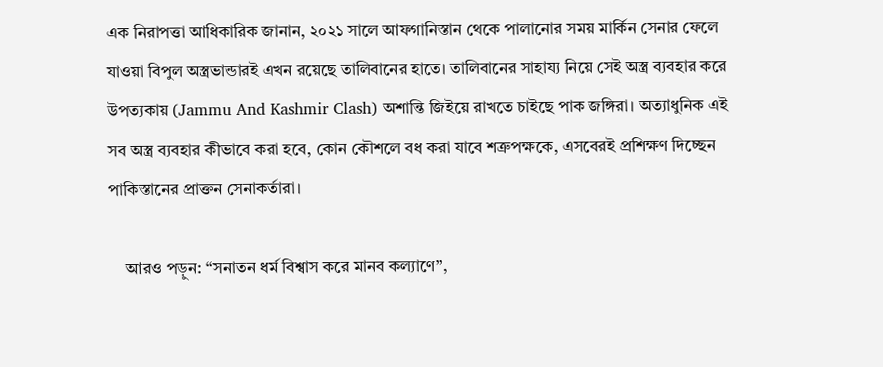এক নিরাপত্তা আধিকারিক জানান, ২০২১ সালে আফগানিস্তান থেকে পালানোর সময় মার্কিন সেনার ফেলে যাওয়া বিপুল অস্ত্রভান্ডারই এখন রয়েছে তালিবানের হাতে। তালিবানের সাহায্য নিয়ে সেই অস্ত্র ব্যবহার করে উপত্যকায় (Jammu And Kashmir Clash) অশান্তি জিইয়ে রাখতে চাইছে পাক জঙ্গিরা। অত্যাধুনিক এই সব অস্ত্র ব্যবহার কীভাবে করা হবে, কোন কৌশলে বধ করা যাবে শত্রুপক্ষকে, এসবেরই প্রশিক্ষণ দিচ্ছেন পাকিস্তানের প্রাক্তন সেনাকর্তারা।

    আরও পড়ুন: “সনাতন ধর্ম বিশ্বাস করে মানব কল্যাণে”,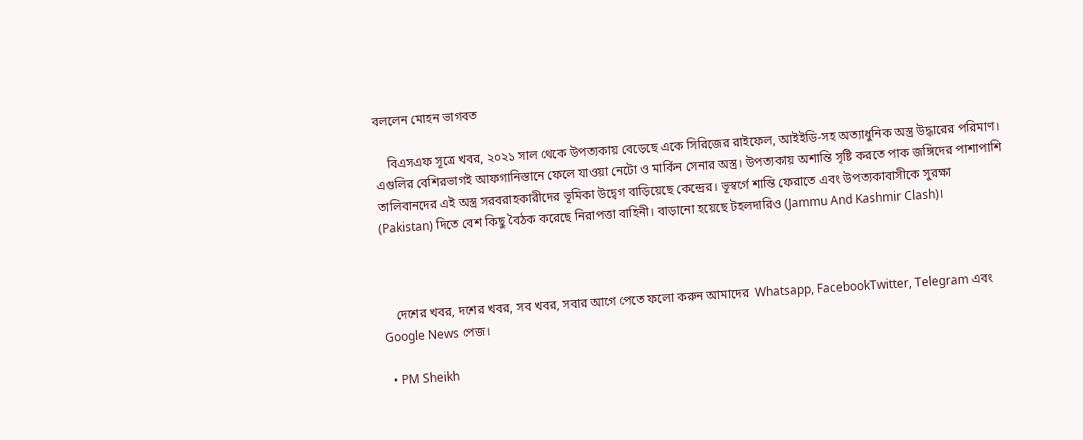বললেন মোহন ভাগবত

    বিএসএফ সূত্রে খবর, ২০২১ সাল থেকে উপত্যকায় বেড়েছে একে সিরিজের রাইফেল, আইইডি-সহ অত্যাধুনিক অস্ত্র উদ্ধারের পরিমাণ। এগুলির বেশিরভাগই আফগানিস্তানে ফেলে যাওয়া নেটো ও মার্কিন সেনার অস্ত্র। উপত্যকায় অশান্তি সৃষ্টি করতে পাক জঙ্গিদের পাশাপাশি তালিবানদের এই অস্ত্র সরবরাহকারীদের ভূমিকা উদ্বেগ বাড়িয়েছে কেন্দ্রের। ভূস্বর্গে শান্তি ফেরাতে এবং উপত্যকাবাসীকে সুরক্ষা (Pakistan) দিতে বেশ কিছু বৈঠক করেছে নিরাপত্তা বাহিনী। বাড়ানো হয়েছে টহলদারিও (Jammu And Kashmir Clash)।



    দেশের খবর, দশের খবর, সব খবর, সবার আগে পেতে ফলো করুন আমাদের  Whatsapp, FacebookTwitter, Telegram এবং Google News পেজ।

  • PM Sheikh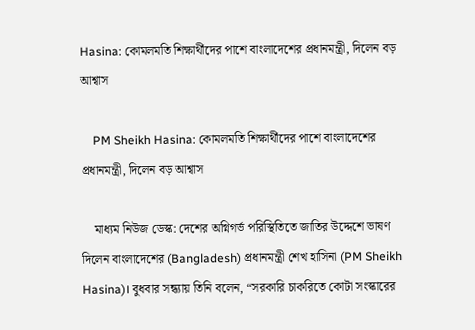Hasina: কোমলমতি শিক্ষার্থীদের পাশে বাংলাদেশের প্রধানমন্ত্রী, দিলেন বড় আশ্বাস

    PM Sheikh Hasina: কোমলমতি শিক্ষার্থীদের পাশে বাংলাদেশের প্রধানমন্ত্রী, দিলেন বড় আশ্বাস

    মাধ্যম নিউজ ডেস্ক: দেশের অগ্নিগর্ভ পরিস্থিতিতে জাতির উদ্দেশে ভাষণ দিলেন বাংলাদেশের (Bangladesh) প্রধানমন্ত্রী শেখ হাসিনা (PM Sheikh Hasina)। বুধবার সন্ধ্যায় তিনি বলেন, “সরকারি চাকরিতে কোটা সংস্কারের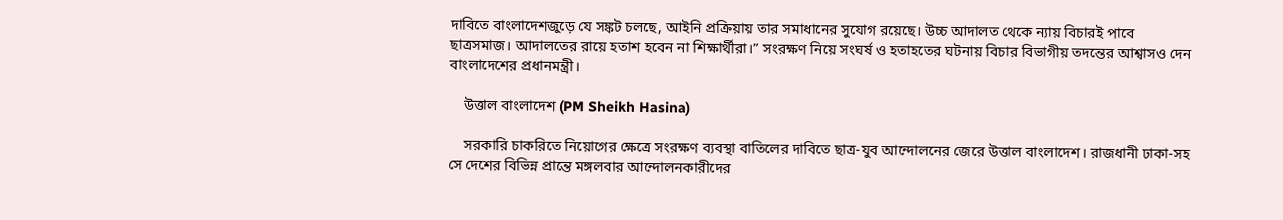দাবিতে বাংলাদেশজুড়ে যে সঙ্কট চলছে, আইনি প্রক্রিয়ায় তার সমাধানের সুযোগ রয়েছে। উচ্চ আদালত থেকে ন্যায় বিচারই পাবে ছাত্রসমাজ। আদালতের রায়ে হতাশ হবেন না শিক্ষার্থীরা।” সংরক্ষণ নিয়ে সংঘর্ষ ও হতাহতের ঘটনায় বিচার বিভাগীয় তদন্তের আশ্বাসও দেন বাংলাদেশের প্রধানমন্ত্রী।

    উত্তাল বাংলাদেশ (PM Sheikh Hasina)

    সরকারি চাকরিতে নিয়োগের ক্ষেত্রে সংরক্ষণ ব্যবস্থা বাতিলের দাবিতে ছাত্র-যুব আন্দোলনের জেরে উত্তাল বাংলাদেশ। রাজধানী ঢাকা-সহ সে দেশের বিভিন্ন প্রান্তে মঙ্গলবার আন্দোলনকারীদের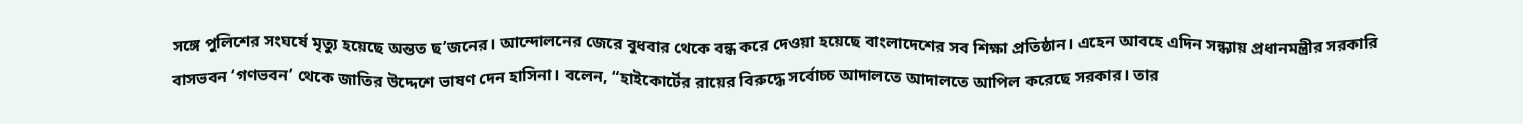সঙ্গে পুলিশের সংঘর্ষে মৃত্যু হয়েছে অন্তত ছ’জনের। আন্দোলনের জেরে বুধবার থেকে বন্ধ করে দেওয়া হয়েছে বাংলাদেশের সব শিক্ষা প্রতিষ্ঠান। এহেন আবহে এদিন সন্ধ্যায় প্রধানমন্ত্রীর সরকারি বাসভবন ‘গণভবন’ থেকে জাতির উদ্দেশে ভাষণ দেন হাসিনা। বলেন, “হাইকোর্টের রায়ের বিরুদ্ধে সর্বোচ্চ আদালতে আদালতে আপিল করেছে সরকার। তার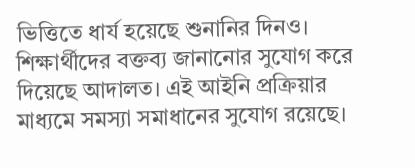ভিত্তিতে ধার্য হয়েছে শুনানির দিনও। শিক্ষার্থীদের বক্তব্য জানানোর সুযোগ করে দিয়েছে আদালত। এই আইনি প্রক্রিয়ার মাধ্যমে সমস্যা সমাধানের সুযোগ রয়েছে।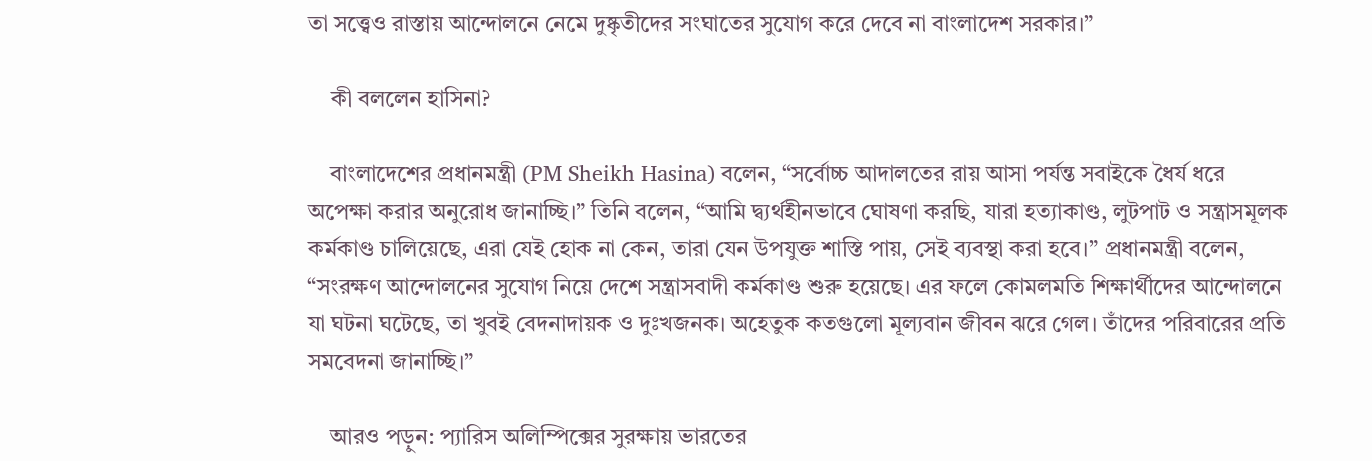তা সত্ত্বেও রাস্তায় আন্দোলনে নেমে দুষ্কৃতীদের সংঘাতের সুযোগ করে দেবে না বাংলাদেশ সরকার।”

    কী বললেন হাসিনা?

    বাংলাদেশের প্রধানমন্ত্রী (PM Sheikh Hasina) বলেন, “সর্বোচ্চ আদালতের রায় আসা পর্যন্ত সবাইকে ধৈর্য ধরে অপেক্ষা করার অনুরোধ জানাচ্ছি।” তিনি বলেন, “আমি দ্ব্যর্থহীনভাবে ঘোষণা করছি, যারা হত্যাকাণ্ড, লুটপাট ও সন্ত্রাসমূলক কর্মকাণ্ড চালিয়েছে, এরা যেই হোক না কেন, তারা যেন উপযুক্ত শাস্তি পায়, সেই ব্যবস্থা করা হবে।” প্রধানমন্ত্রী বলেন, “সংরক্ষণ আন্দোলনের সুযোগ নিয়ে দেশে সন্ত্রাসবাদী কর্মকাণ্ড শুরু হয়েছে। এর ফলে কোমলমতি শিক্ষার্থীদের আন্দোলনে যা ঘটনা ঘটেছে, তা খুবই বেদনাদায়ক ও দুঃখজনক। অহেতুক কতগুলো মূল্যবান জীবন ঝরে গেল। তাঁদের পরিবারের প্রতি সমবেদনা জানাচ্ছি।”

    আরও পড়ুন: প্যারিস অলিম্পিক্সের সুরক্ষায় ভারতের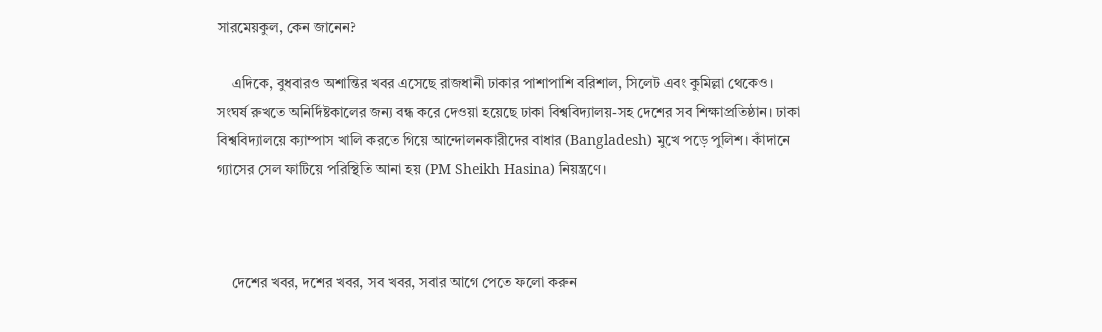সারমেয়কুল, কেন জানেন?

    এদিকে, বুধবারও অশান্তির খবর এসেছে রাজধানী ঢাকার পাশাপাশি বরিশাল, সিলেট এবং কুমিল্লা থেকেও। সংঘর্ষ রুখতে অনির্দিষ্টকালের জন্য বন্ধ করে দেওয়া হয়েছে ঢাকা বিশ্ববিদ্যালয়-সহ দেশের সব শিক্ষাপ্রতিষ্ঠান। ঢাকা বিশ্ববিদ্যালয়ে ক্যাম্পাস খালি করতে গিয়ে আন্দোলনকারীদের বাধার (Bangladesh) মুখে পড়ে পুলিশ। কাঁদানে গ্যাসের সেল ফাটিয়ে পরিস্থিতি আনা হয় (PM Sheikh Hasina) নিয়ন্ত্রণে।



    দেশের খবর, দশের খবর, সব খবর, সবার আগে পেতে ফলো করুন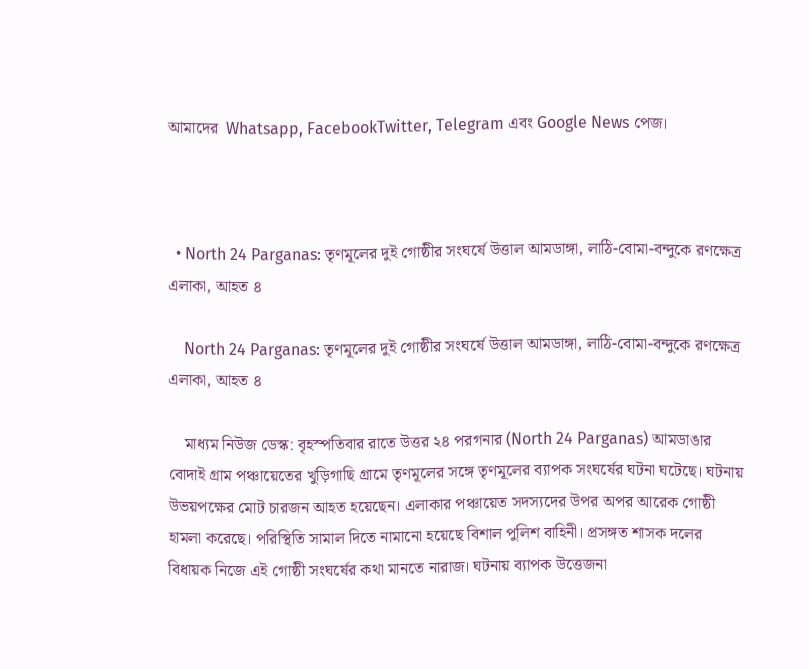আমাদের  Whatsapp, FacebookTwitter, Telegram এবং Google News পেজ।



  • North 24 Parganas: তৃণমূলের দুই গোষ্ঠীর সংঘর্ষে উত্তাল আমডাঙ্গা, লাঠি-বোমা-বন্দুকে রণক্ষেত্র এলাকা, আহত ৪

    North 24 Parganas: তৃণমূলের দুই গোষ্ঠীর সংঘর্ষে উত্তাল আমডাঙ্গা, লাঠি-বোমা-বন্দুকে রণক্ষেত্র এলাকা, আহত ৪

    মাধ্যম নিউজ ডেস্ক: বৃহস্পতিবার রাতে উত্তর ২৪ পরগনার (North 24 Parganas) আমডাঙার বোদাই গ্রাম পঞ্চায়েতের খুড়িগাছি গ্রামে তৃণমূলের সঙ্গে তৃণমূলের ব্যাপক সংঘর্ষের ঘটনা ঘটেছে। ঘটনায় উভয়পক্ষের মোট চারজন আহত হয়েছেন। এলাকার পঞ্চায়েত সদস্যদের উপর অপর আরেক গোষ্ঠী হামলা করেছে। পরিস্থিতি সামাল দিতে নামানো হয়েছে বিশাল পুলিশ বাহিনী। প্রসঙ্গত শাসক দলের বিধায়ক নিজে এই গোষ্ঠী সংঘর্ষের কথা মানতে নারাজ। ঘটনায় ব্যাপক উত্তেজনা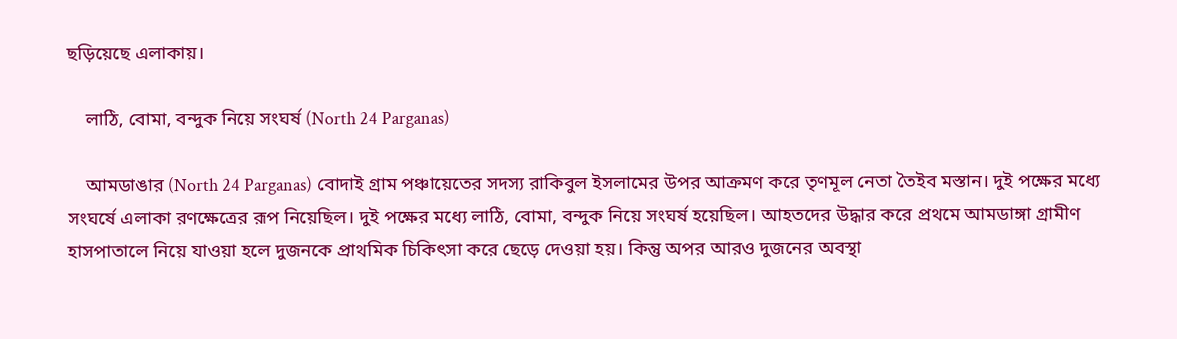ছড়িয়েছে এলাকায়।

    লাঠি, বোমা, বন্দুক নিয়ে সংঘর্ষ (North 24 Parganas)

    আমডাঙার (North 24 Parganas) বোদাই গ্রাম পঞ্চায়েতের সদস্য রাকিবুল ইসলামের উপর আক্রমণ করে তৃণমূল নেতা তৈইব মস্তান। দুই পক্ষের মধ্যে সংঘর্ষে এলাকা রণক্ষেত্রের রূপ নিয়েছিল। দুই পক্ষের মধ্যে লাঠি, বোমা, বন্দুক নিয়ে সংঘর্ষ হয়েছিল। আহতদের উদ্ধার করে প্রথমে আমডাঙ্গা গ্রামীণ হাসপাতালে নিয়ে যাওয়া হলে দুজনকে প্রাথমিক চিকিৎসা করে ছেড়ে দেওয়া হয়। কিন্তু অপর আরও দুজনের অবস্থা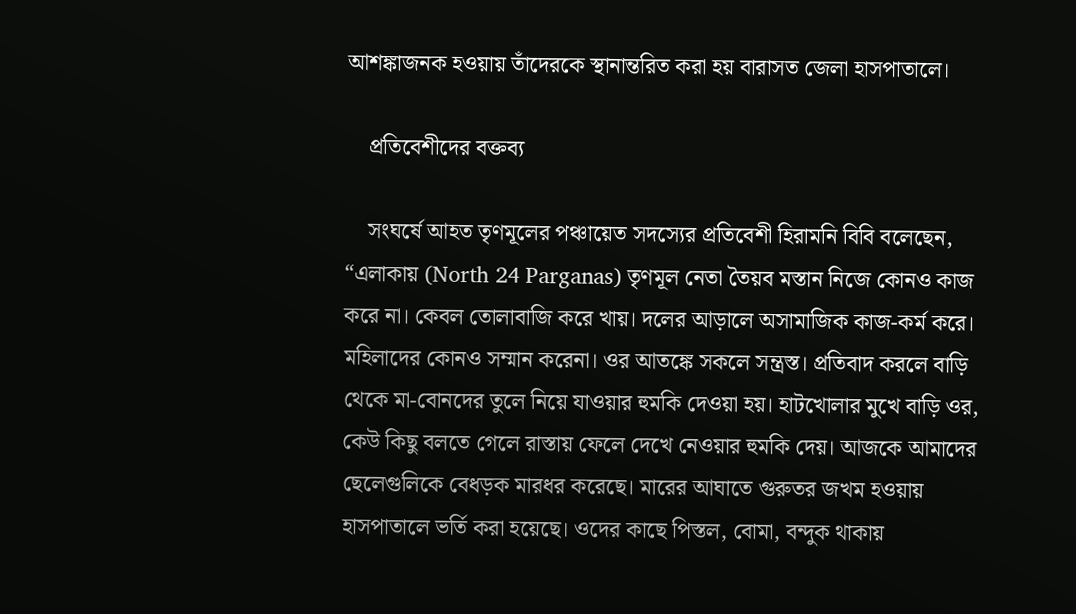আশঙ্কাজনক হওয়ায় তাঁদেরকে স্থানান্তরিত করা হয় বারাসত জেলা হাসপাতালে।

    প্রতিবেশীদের বক্তব্য

    সংঘর্ষে আহত তৃণমূলের পঞ্চায়েত সদস্যের প্রতিবেশী হিরামনি বিবি বলেছেন, “এলাকায় (North 24 Parganas) তৃণমূল নেতা তৈয়ব মস্তান নিজে কোনও কাজ করে না। কেবল তোলাবাজি করে খায়। দলের আড়ালে অসামাজিক কাজ-কর্ম করে। মহিলাদের কোনও সম্মান করেনা। ওর আতঙ্কে সকলে সন্ত্রস্ত। প্রতিবাদ করলে বাড়ি থেকে মা-বোনদের তুলে নিয়ে যাওয়ার হুমকি দেওয়া হয়। হাটখোলার মুখে বাড়ি ওর, কেউ কিছু বলতে গেলে রাস্তায় ফেলে দেখে নেওয়ার হুমকি দেয়। আজকে আমাদের ছেলেগুলিকে বেধড়ক মারধর করেছে। মারের আঘাতে গুরুতর জখম হওয়ায় হাসপাতালে ভর্তি করা হয়েছে। ওদের কাছে পিস্তল, বোমা, বন্দুক থাকায়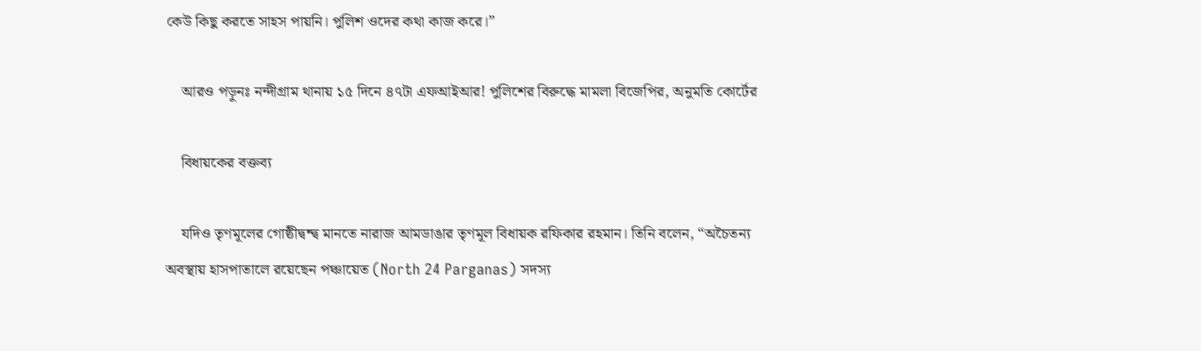কেউ কিছু করতে সাহস পায়নি। পুলিশ ওদের কথা কাজ করে।”

    আরও পড়ুনঃ নন্দীগ্রাম থানায় ১৫ দিনে ৪৭টা এফআইআর! পুলিশের বিরুদ্ধে মামলা বিজেপির, অনুমতি কোর্টের

    বিধায়কের বক্তব্য

    যদিও তৃণমূলের গোষ্ঠীদ্বন্দ্ব মানতে নারাজ আমডাঙার তৃণমূল বিধায়ক রফিকার রহমান। তিনি বলেন, “অচৈতন্য অবস্থায় হাসপাতালে রয়েছেন পঞ্চায়েত (North 24 Parganas) সদস্য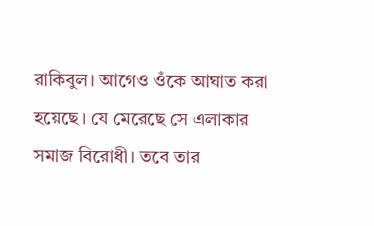রাকিবুল। আগেও ওঁকে আঘাত করা হয়েছে। যে মেরেছে সে এলাকার সমাজ বিরোধী। তবে তার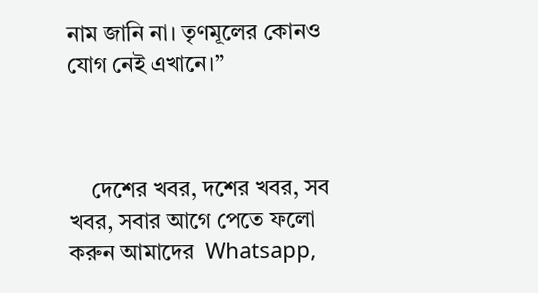নাম জানি না। তৃণমূলের কোনও যোগ নেই এখানে।”



    দেশের খবর, দশের খবর, সব খবর, সবার আগে পেতে ফলো করুন আমাদের  Whatsapp,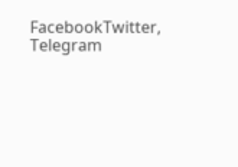FacebookTwitter, Telegram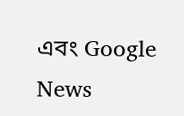এবং Google News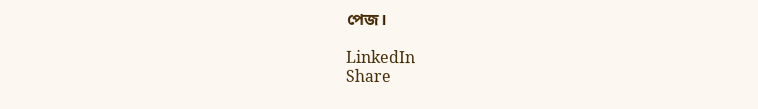পেজ।

LinkedIn
Share